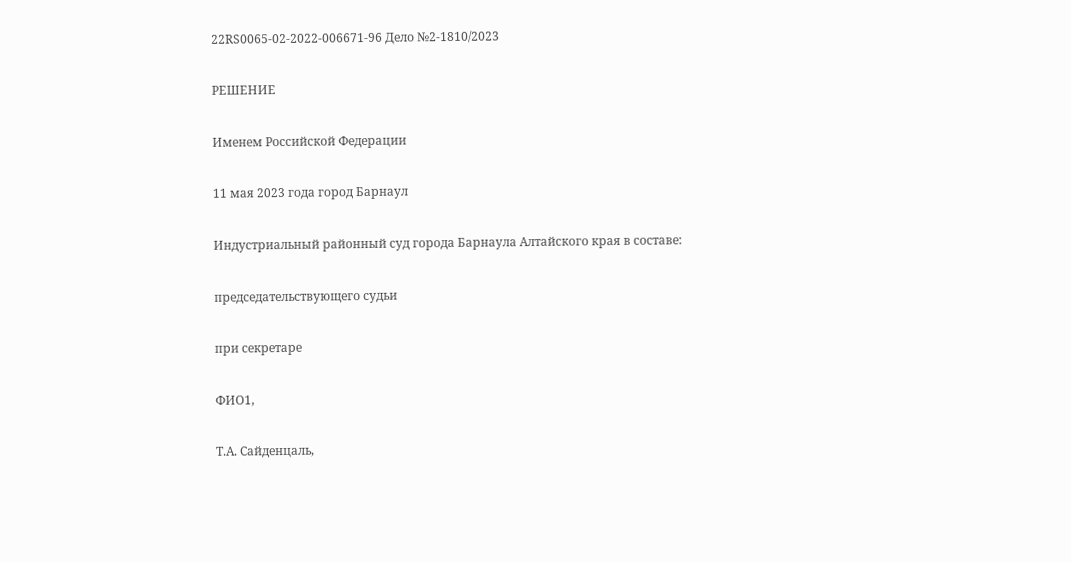22RS0065-02-2022-006671-96 Дело №2-1810/2023

РЕШЕНИЕ

Именем Российской Федерации

11 мая 2023 года город Барнаул

Индустриальный районный суд города Барнаула Алтайского края в составе:

председательствующего судьи

при секретаре

ФИО1,

Т.А. Сайденцаль,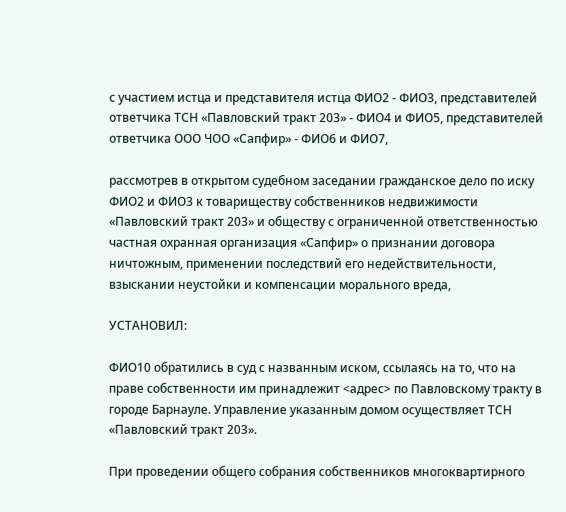с участием истца и представителя истца ФИО2 - ФИО3, представителей ответчика ТСН «Павловский тракт 203» - ФИО4 и ФИО5, представителей ответчика ООО ЧОО «Сапфир» - ФИО6 и ФИО7,

рассмотрев в открытом судебном заседании гражданское дело по иску ФИО2 и ФИО3 к товариществу собственников недвижимости «Павловский тракт 203» и обществу с ограниченной ответственностью частная охранная организация «Сапфир» о признании договора ничтожным, применении последствий его недействительности, взыскании неустойки и компенсации морального вреда,

УСТАНОВИЛ:

ФИО10 обратились в суд с названным иском, ссылаясь на то, что на праве собственности им принадлежит <адрес> по Павловскому тракту в городе Барнауле. Управление указанным домом осуществляет ТСН «Павловский тракт 203».

При проведении общего собрания собственников многоквартирного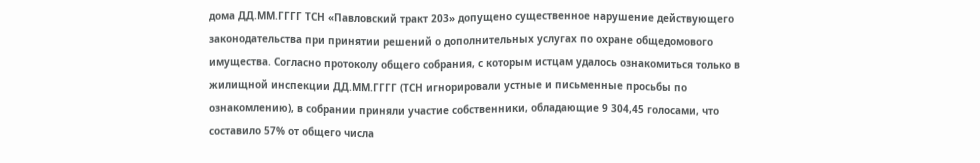дома ДД.ММ.ГГГГ ТСН «Павловский тракт 203» допущено существенное нарушение действующего законодательства при принятии решений о дополнительных услугах по охране общедомового имущества. Согласно протоколу общего собрания, с которым истцам удалось ознакомиться только в жилищной инспекции ДД.ММ.ГГГГ (ТСН игнорировали устные и письменные просьбы по ознакомлению), в собрании приняли участие собственники, обладающие 9 304,45 голосами, что составило 57% от общего числа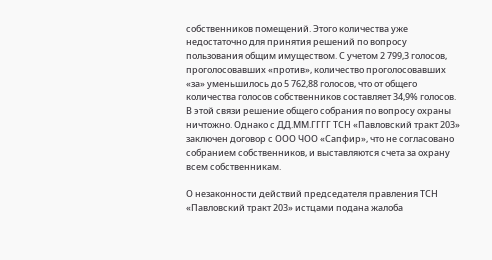собственников помещений. Этого количества уже недостаточно для принятия решений по вопросу пользования общим имуществом. С учетом 2 799,3 голосов, проголосовавших «против», количество проголосовавших «за» уменьшилось до 5 762,88 голосов, что от общего количества голосов собственников составляет 34,9% голосов. В этой связи решение общего собрания по вопросу охраны ничтожно. Однако с ДД.ММ.ГГГГ ТСН «Павловский тракт 203» заключен договор с ООО ЧОО «Сапфир», что не согласовано собранием собственников, и выставляются счета за охрану всем собственникам.

О незаконности действий председателя правления ТСН «Павловский тракт 203» истцами подана жалоба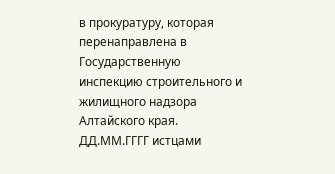в прокуратуру, которая перенаправлена в Государственную инспекцию строительного и жилищного надзора Алтайского края. ДД.ММ.ГГГГ истцами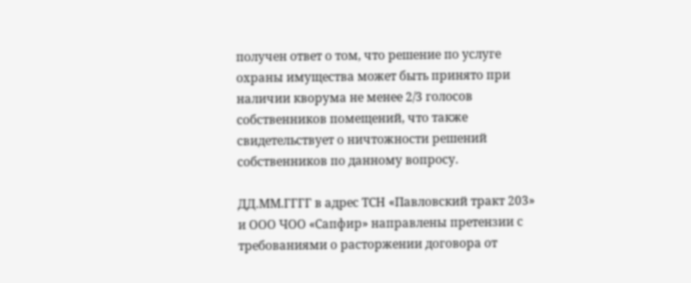получен ответ о том, что решение по услуге охраны имущества может быть принято при наличии кворума не менее 2/3 голосов собственников помещений, что также свидетельствует о ничтожности решений собственников по данному вопросу.

ДД.ММ.ГГГГ в адрес ТСН «Павловский тракт 203» и ООО ЧОО «Сапфир» направлены претензии с требованиями о расторжении договора от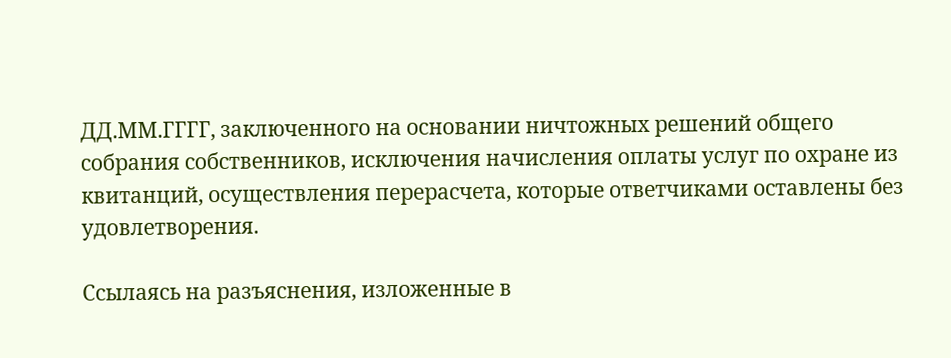ДД.ММ.ГГГГ, заключенного на основании ничтожных решений общего собрания собственников, исключения начисления оплаты услуг по охране из квитанций, осуществления перерасчета, которые ответчиками оставлены без удовлетворения.

Ссылаясь на разъяснения, изложенные в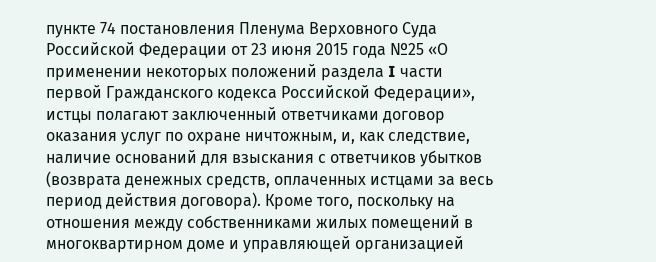пункте 74 постановления Пленума Верховного Суда Российской Федерации от 23 июня 2015 года №25 «О применении некоторых положений раздела I части первой Гражданского кодекса Российской Федерации», истцы полагают заключенный ответчиками договор оказания услуг по охране ничтожным, и, как следствие, наличие оснований для взыскания с ответчиков убытков (возврата денежных средств, оплаченных истцами за весь период действия договора). Кроме того, поскольку на отношения между собственниками жилых помещений в многоквартирном доме и управляющей организацией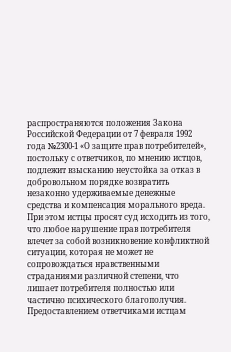распространяются положения Закона Российской Федерации от 7 февраля 1992 года №2300-1 «О защите прав потребителей», постольку с ответчиков, по мнению истцов, подлежит взысканию неустойка за отказ в добровольном порядке возвратить незаконно удерживаемые денежные средства и компенсация морального вреда. При этом истцы просят суд исходить из того, что любое нарушение прав потребителя влечет за собой возникновение конфликтной ситуации, которая не может не сопровождаться нравственными страданиями различной степени, что лишает потребителя полностью или частично психического благополучия. Предоставлением ответчиками истцам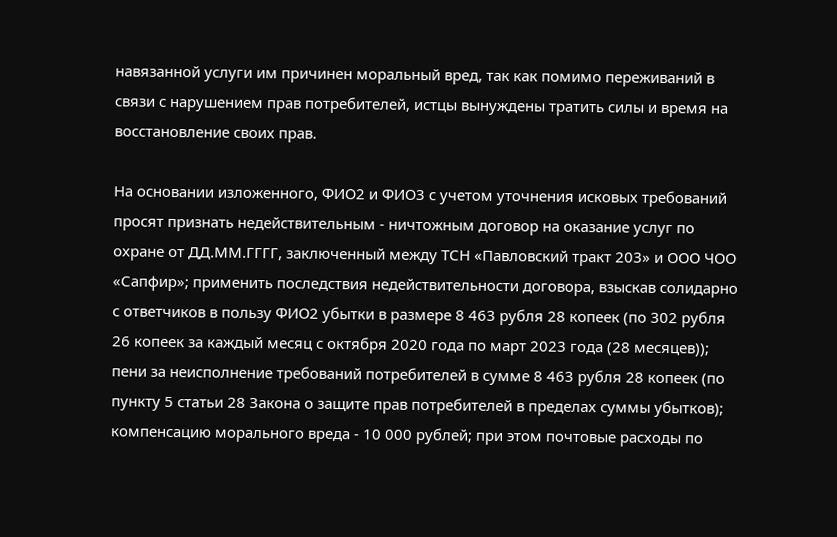навязанной услуги им причинен моральный вред, так как помимо переживаний в связи с нарушением прав потребителей, истцы вынуждены тратить силы и время на восстановление своих прав.

На основании изложенного, ФИО2 и ФИО3 с учетом уточнения исковых требований просят признать недействительным - ничтожным договор на оказание услуг по охране от ДД.ММ.ГГГГ, заключенный между ТСН «Павловский тракт 203» и ООО ЧОО «Сапфир»; применить последствия недействительности договора, взыскав солидарно с ответчиков в пользу ФИО2 убытки в размере 8 463 рубля 28 копеек (по 302 рубля 26 копеек за каждый месяц с октября 2020 года по март 2023 года (28 месяцев)); пени за неисполнение требований потребителей в сумме 8 463 рубля 28 копеек (по пункту 5 статьи 28 Закона о защите прав потребителей в пределах суммы убытков); компенсацию морального вреда - 10 000 рублей; при этом почтовые расходы по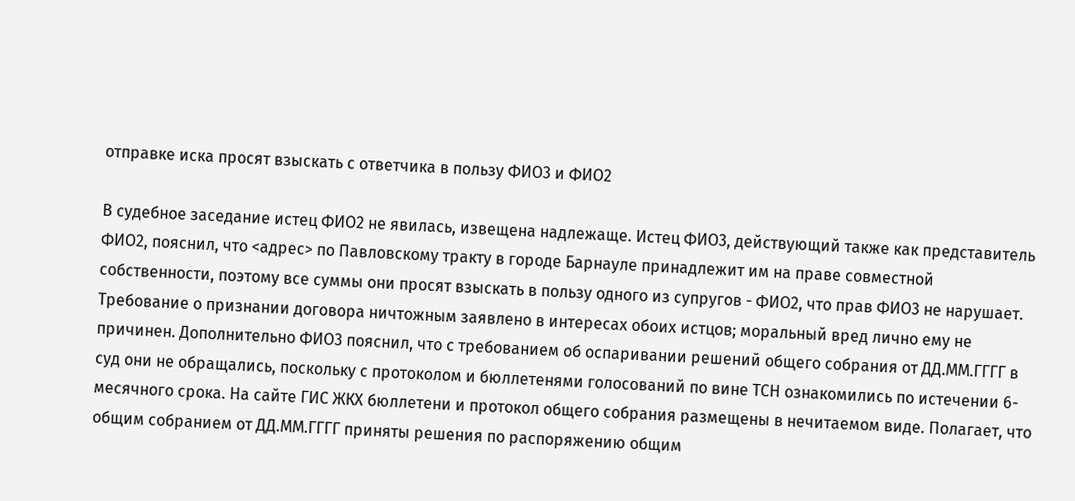отправке иска просят взыскать с ответчика в пользу ФИО3 и ФИО2

В судебное заседание истец ФИО2 не явилась, извещена надлежаще. Истец ФИО3, действующий также как представитель ФИО2, пояснил, что <адрес> по Павловскому тракту в городе Барнауле принадлежит им на праве совместной собственности, поэтому все суммы они просят взыскать в пользу одного из супругов - ФИО2, что прав ФИО3 не нарушает. Требование о признании договора ничтожным заявлено в интересах обоих истцов; моральный вред лично ему не причинен. Дополнительно ФИО3 пояснил, что с требованием об оспаривании решений общего собрания от ДД.ММ.ГГГГ в суд они не обращались, поскольку с протоколом и бюллетенями голосований по вине ТСН ознакомились по истечении 6-месячного срока. На сайте ГИС ЖКХ бюллетени и протокол общего собрания размещены в нечитаемом виде. Полагает, что общим собранием от ДД.ММ.ГГГГ приняты решения по распоряжению общим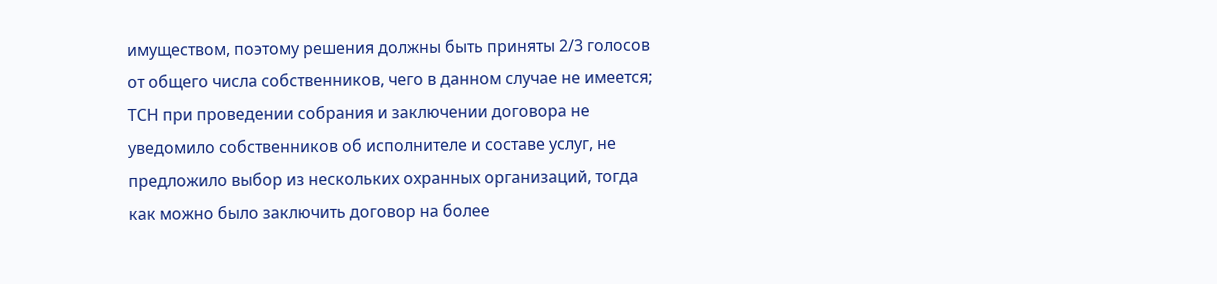имуществом, поэтому решения должны быть приняты 2/3 голосов от общего числа собственников, чего в данном случае не имеется; ТСН при проведении собрания и заключении договора не уведомило собственников об исполнителе и составе услуг, не предложило выбор из нескольких охранных организаций, тогда как можно было заключить договор на более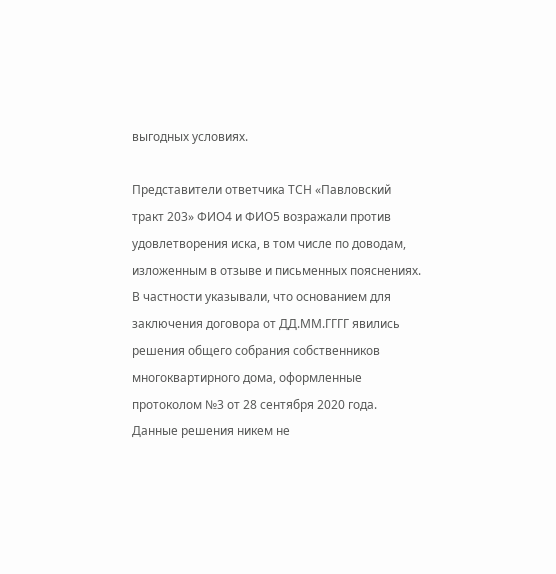выгодных условиях.

Представители ответчика ТСН «Павловский тракт 203» ФИО4 и ФИО5 возражали против удовлетворения иска, в том числе по доводам, изложенным в отзыве и письменных пояснениях. В частности указывали, что основанием для заключения договора от ДД.ММ.ГГГГ явились решения общего собрания собственников многоквартирного дома, оформленные протоколом №3 от 28 сентября 2020 года. Данные решения никем не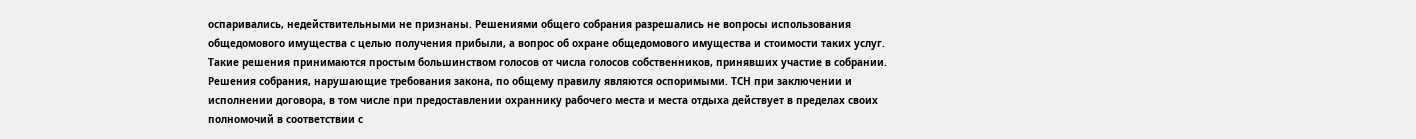оспаривались, недействительными не признаны. Решениями общего собрания разрешались не вопросы использования общедомового имущества с целью получения прибыли, а вопрос об охране общедомового имущества и стоимости таких услуг. Такие решения принимаются простым большинством голосов от числа голосов собственников, принявших участие в собрании. Решения собрания, нарушающие требования закона, по общему правилу являются оспоримыми. ТСН при заключении и исполнении договора, в том числе при предоставлении охраннику рабочего места и места отдыха действует в пределах своих полномочий в соответствии с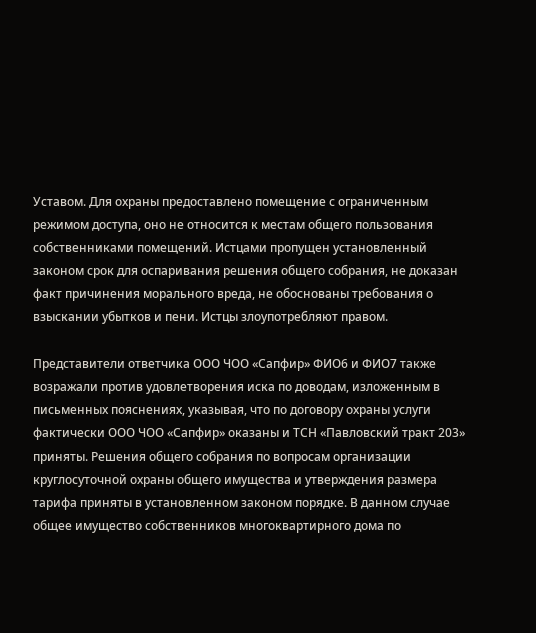Уставом. Для охраны предоставлено помещение с ограниченным режимом доступа, оно не относится к местам общего пользования собственниками помещений. Истцами пропущен установленный законом срок для оспаривания решения общего собрания, не доказан факт причинения морального вреда, не обоснованы требования о взыскании убытков и пени. Истцы злоупотребляют правом.

Представители ответчика ООО ЧОО «Сапфир» ФИО6 и ФИО7 также возражали против удовлетворения иска по доводам, изложенным в письменных пояснениях, указывая, что по договору охраны услуги фактически ООО ЧОО «Сапфир» оказаны и ТСН «Павловский тракт 203» приняты. Решения общего собрания по вопросам организации круглосуточной охраны общего имущества и утверждения размера тарифа приняты в установленном законом порядке. В данном случае общее имущество собственников многоквартирного дома по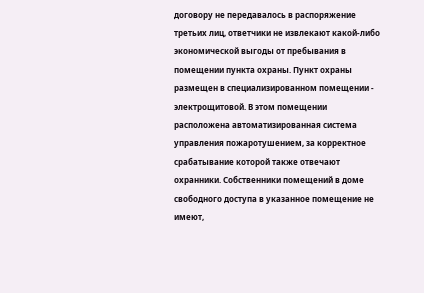договору не передавалось в распоряжение третьих лиц, ответчики не извлекают какой-либо экономической выгоды от пребывания в помещении пункта охраны. Пункт охраны размещен в специализированном помещении - электрощитовой. В этом помещении расположена автоматизированная система управления пожаротушением, за корректное срабатывание которой также отвечают охранники. Собственники помещений в доме свободного доступа в указанное помещение не имеют,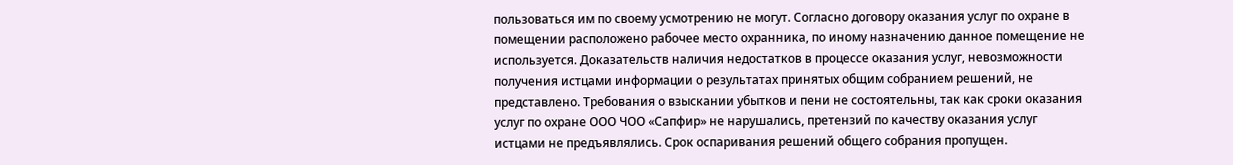пользоваться им по своему усмотрению не могут. Согласно договору оказания услуг по охране в помещении расположено рабочее место охранника, по иному назначению данное помещение не используется. Доказательств наличия недостатков в процессе оказания услуг, невозможности получения истцами информации о результатах принятых общим собранием решений, не представлено. Требования о взыскании убытков и пени не состоятельны, так как сроки оказания услуг по охране ООО ЧОО «Сапфир» не нарушались, претензий по качеству оказания услуг истцами не предъявлялись. Срок оспаривания решений общего собрания пропущен.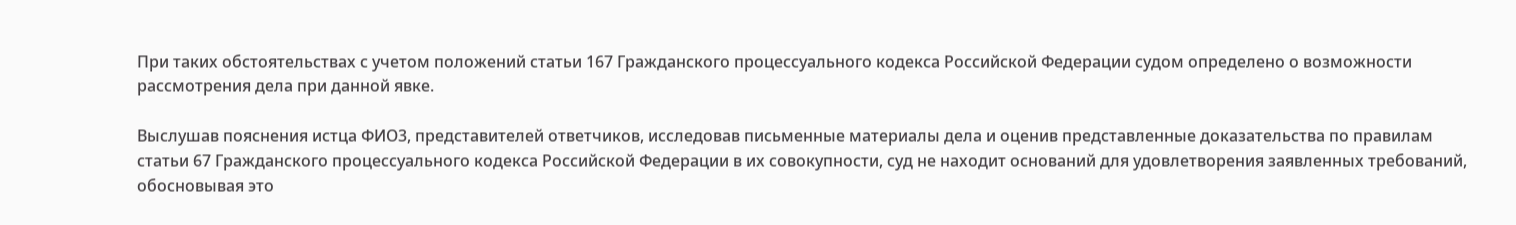При таких обстоятельствах с учетом положений статьи 167 Гражданского процессуального кодекса Российской Федерации судом определено о возможности рассмотрения дела при данной явке.

Выслушав пояснения истца ФИО3, представителей ответчиков, исследовав письменные материалы дела и оценив представленные доказательства по правилам статьи 67 Гражданского процессуального кодекса Российской Федерации в их совокупности, суд не находит оснований для удовлетворения заявленных требований, обосновывая это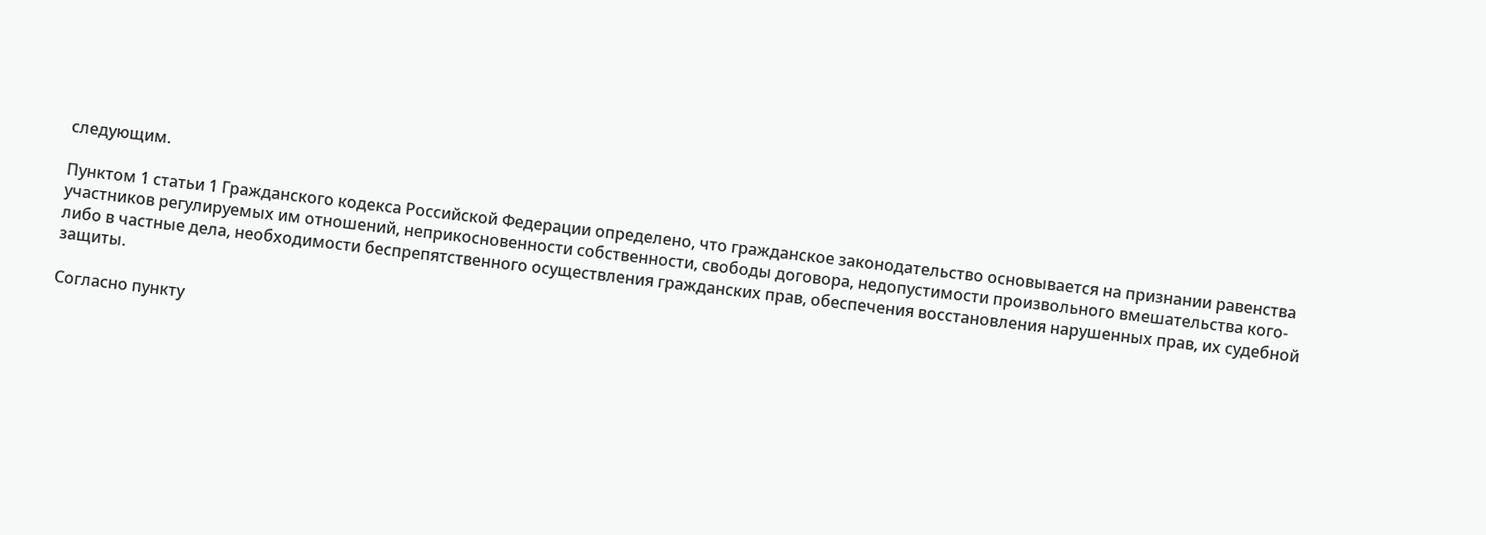следующим.

Пунктом 1 статьи 1 Гражданского кодекса Российской Федерации определено, что гражданское законодательство основывается на признании равенства участников регулируемых им отношений, неприкосновенности собственности, свободы договора, недопустимости произвольного вмешательства кого-либо в частные дела, необходимости беспрепятственного осуществления гражданских прав, обеспечения восстановления нарушенных прав, их судебной защиты.

Согласно пункту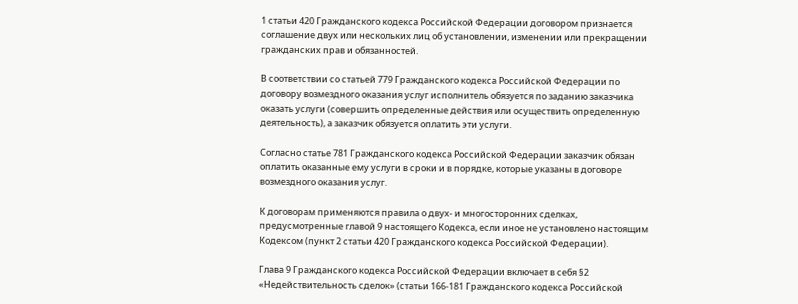1 статьи 420 Гражданского кодекса Российской Федерации договором признается соглашение двух или нескольких лиц об установлении, изменении или прекращении гражданских прав и обязанностей.

В соответствии со статьей 779 Гражданского кодекса Российской Федерации по договору возмездного оказания услуг исполнитель обязуется по заданию заказчика оказать услуги (совершить определенные действия или осуществить определенную деятельность), а заказчик обязуется оплатить эти услуги.

Согласно статье 781 Гражданского кодекса Российской Федерации заказчик обязан оплатить оказанные ему услуги в сроки и в порядке, которые указаны в договоре возмездного оказания услуг.

К договорам применяются правила о двух- и многосторонних сделках, предусмотренные главой 9 настоящего Кодекса, если иное не установлено настоящим Кодексом (пункт 2 статьи 420 Гражданского кодекса Российской Федерации).

Глава 9 Гражданского кодекса Российской Федерации включает в себя §2 «Недействительность сделок» (статьи 166-181 Гражданского кодекса Российской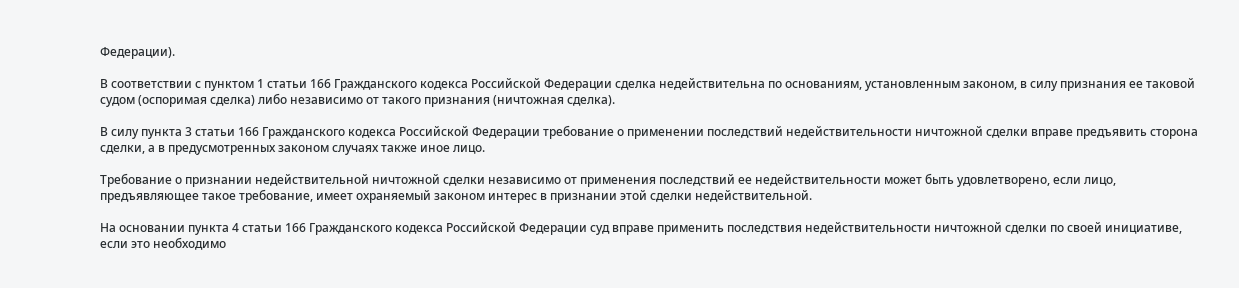Федерации).

В соответствии с пунктом 1 статьи 166 Гражданского кодекса Российской Федерации сделка недействительна по основаниям, установленным законом, в силу признания ее таковой судом (оспоримая сделка) либо независимо от такого признания (ничтожная сделка).

В силу пункта 3 статьи 166 Гражданского кодекса Российской Федерации требование о применении последствий недействительности ничтожной сделки вправе предъявить сторона сделки, а в предусмотренных законом случаях также иное лицо.

Требование о признании недействительной ничтожной сделки независимо от применения последствий ее недействительности может быть удовлетворено, если лицо, предъявляющее такое требование, имеет охраняемый законом интерес в признании этой сделки недействительной.

На основании пункта 4 статьи 166 Гражданского кодекса Российской Федерации суд вправе применить последствия недействительности ничтожной сделки по своей инициативе, если это необходимо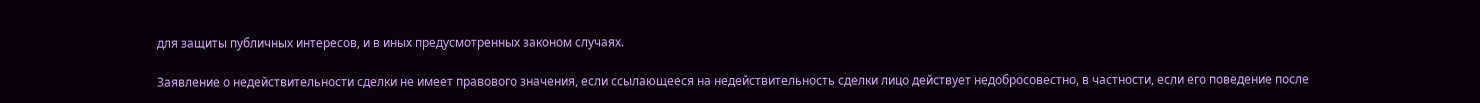для защиты публичных интересов, и в иных предусмотренных законом случаях.

Заявление о недействительности сделки не имеет правового значения, если ссылающееся на недействительность сделки лицо действует недобросовестно, в частности, если его поведение после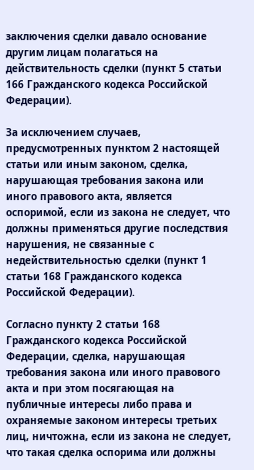заключения сделки давало основание другим лицам полагаться на действительность сделки (пункт 5 статьи 166 Гражданского кодекса Российской Федерации).

За исключением случаев, предусмотренных пунктом 2 настоящей статьи или иным законом, сделка, нарушающая требования закона или иного правового акта, является оспоримой, если из закона не следует, что должны применяться другие последствия нарушения, не связанные с недействительностью сделки (пункт 1 статьи 168 Гражданского кодекса Российской Федерации).

Согласно пункту 2 статьи 168 Гражданского кодекса Российской Федерации, сделка, нарушающая требования закона или иного правового акта и при этом посягающая на публичные интересы либо права и охраняемые законом интересы третьих лиц, ничтожна, если из закона не следует, что такая сделка оспорима или должны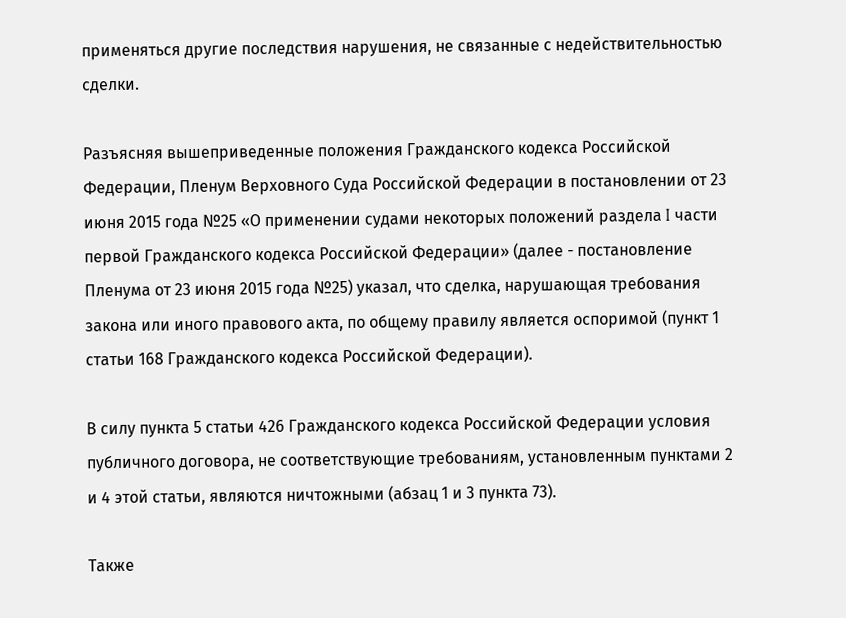применяться другие последствия нарушения, не связанные с недействительностью сделки.

Разъясняя вышеприведенные положения Гражданского кодекса Российской Федерации, Пленум Верховного Суда Российской Федерации в постановлении от 23 июня 2015 года №25 «О применении судами некоторых положений раздела I части первой Гражданского кодекса Российской Федерации» (далее - постановление Пленума от 23 июня 2015 года №25) указал, что сделка, нарушающая требования закона или иного правового акта, по общему правилу является оспоримой (пункт 1 статьи 168 Гражданского кодекса Российской Федерации).

В силу пункта 5 статьи 426 Гражданского кодекса Российской Федерации условия публичного договора, не соответствующие требованиям, установленным пунктами 2 и 4 этой статьи, являются ничтожными (абзац 1 и 3 пункта 73).

Также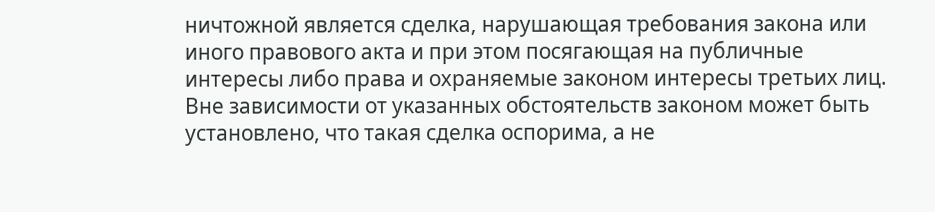ничтожной является сделка, нарушающая требования закона или иного правового акта и при этом посягающая на публичные интересы либо права и охраняемые законом интересы третьих лиц. Вне зависимости от указанных обстоятельств законом может быть установлено, что такая сделка оспорима, а не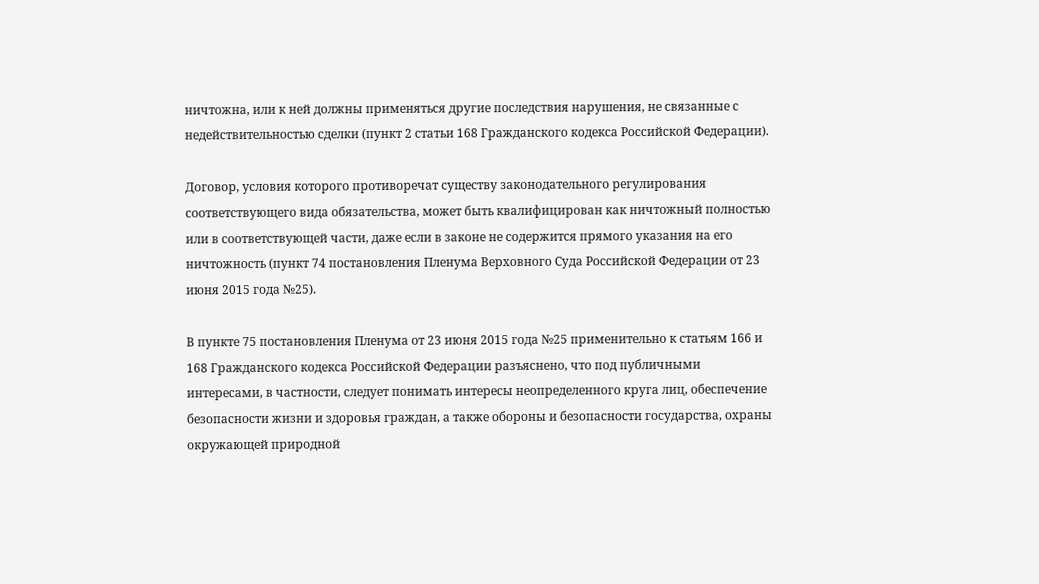ничтожна, или к ней должны применяться другие последствия нарушения, не связанные с недействительностью сделки (пункт 2 статьи 168 Гражданского кодекса Российской Федерации).

Договор, условия которого противоречат существу законодательного регулирования соответствующего вида обязательства, может быть квалифицирован как ничтожный полностью или в соответствующей части, даже если в законе не содержится прямого указания на его ничтожность (пункт 74 постановления Пленума Верховного Суда Российской Федерации от 23 июня 2015 года №25).

В пункте 75 постановления Пленума от 23 июня 2015 года №25 применительно к статьям 166 и 168 Гражданского кодекса Российской Федерации разъяснено, что под публичными интересами, в частности, следует понимать интересы неопределенного круга лиц, обеспечение безопасности жизни и здоровья граждан, а также обороны и безопасности государства, охраны окружающей природной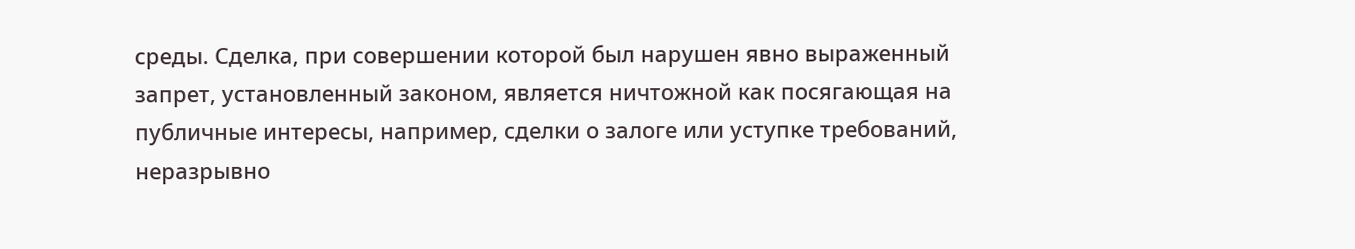среды. Сделка, при совершении которой был нарушен явно выраженный запрет, установленный законом, является ничтожной как посягающая на публичные интересы, например, сделки о залоге или уступке требований, неразрывно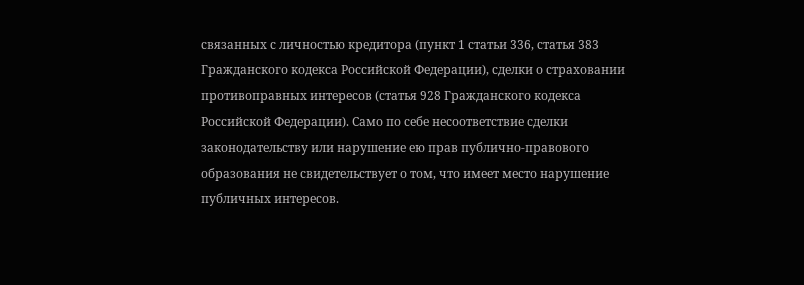связанных с личностью кредитора (пункт 1 статьи 336, статья 383 Гражданского кодекса Российской Федерации), сделки о страховании противоправных интересов (статья 928 Гражданского кодекса Российской Федерации). Само по себе несоответствие сделки законодательству или нарушение ею прав публично-правового образования не свидетельствует о том, что имеет место нарушение публичных интересов.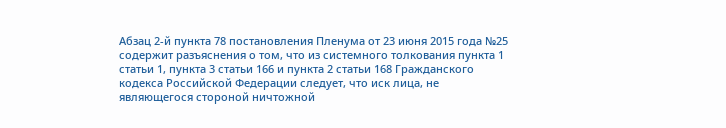Абзац 2-й пункта 78 постановления Пленума от 23 июня 2015 года №25 содержит разъяснения о том, что из системного толкования пункта 1 статьи 1, пункта 3 статьи 166 и пункта 2 статьи 168 Гражданского кодекса Российской Федерации следует, что иск лица, не являющегося стороной ничтожной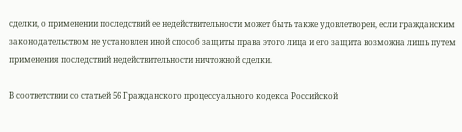сделки, о применении последствий ее недействительности может быть также удовлетворен, если гражданским законодательством не установлен иной способ защиты права этого лица и его защита возможна лишь путем применения последствий недействительности ничтожной сделки.

В соответствии со статьей 56 Гражданского процессуального кодекса Российской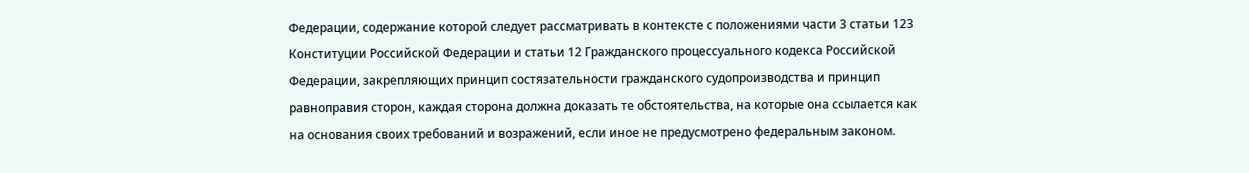Федерации, содержание которой следует рассматривать в контексте с положениями части 3 статьи 123 Конституции Российской Федерации и статьи 12 Гражданского процессуального кодекса Российской Федерации, закрепляющих принцип состязательности гражданского судопроизводства и принцип равноправия сторон, каждая сторона должна доказать те обстоятельства, на которые она ссылается как на основания своих требований и возражений, если иное не предусмотрено федеральным законом.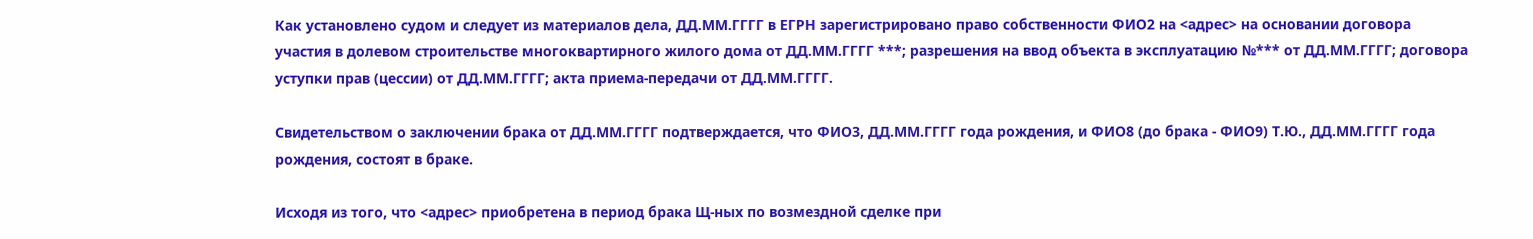Как установлено судом и следует из материалов дела, ДД.ММ.ГГГГ в ЕГРН зарегистрировано право собственности ФИО2 на <адрес> на основании договора участия в долевом строительстве многоквартирного жилого дома от ДД.ММ.ГГГГ ***; разрешения на ввод объекта в эксплуатацию №*** от ДД.ММ.ГГГГ; договора уступки прав (цессии) от ДД.ММ.ГГГГ; акта приема-передачи от ДД.ММ.ГГГГ.

Свидетельством о заключении брака от ДД.ММ.ГГГГ подтверждается, что ФИО3, ДД.ММ.ГГГГ года рождения, и ФИО8 (до брака - ФИО9) Т.Ю., ДД.ММ.ГГГГ года рождения, состоят в браке.

Исходя из того, что <адрес> приобретена в период брака Щ-ных по возмездной сделке при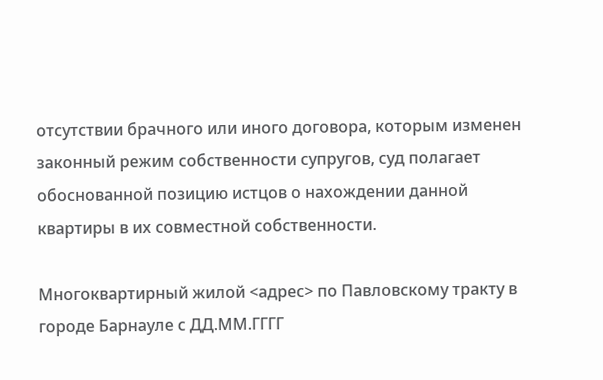отсутствии брачного или иного договора, которым изменен законный режим собственности супругов, суд полагает обоснованной позицию истцов о нахождении данной квартиры в их совместной собственности.

Многоквартирный жилой <адрес> по Павловскому тракту в городе Барнауле с ДД.ММ.ГГГГ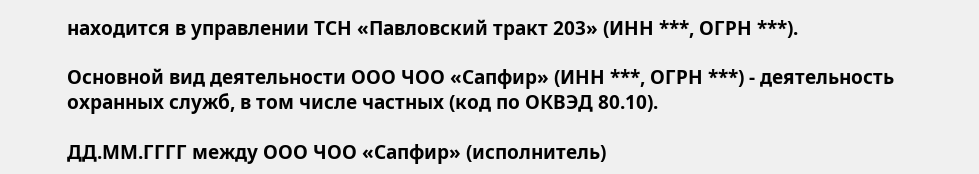находится в управлении ТСН «Павловский тракт 203» (ИНН ***, ОГРН ***).

Основной вид деятельности ООО ЧОО «Сапфир» (ИНН ***, ОГРН ***) - деятельность охранных служб, в том числе частных (код по ОКВЭД 80.10).

ДД.ММ.ГГГГ между ООО ЧОО «Сапфир» (исполнитель)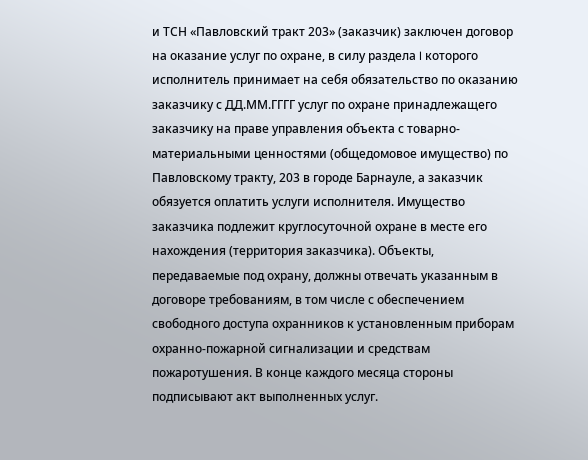и ТСН «Павловский тракт 203» (заказчик) заключен договор на оказание услуг по охране, в силу раздела I которого исполнитель принимает на себя обязательство по оказанию заказчику с ДД.ММ.ГГГГ услуг по охране принадлежащего заказчику на праве управления объекта с товарно-материальными ценностями (общедомовое имущество) по Павловскому тракту, 203 в городе Барнауле, а заказчик обязуется оплатить услуги исполнителя. Имущество заказчика подлежит круглосуточной охране в месте его нахождения (территория заказчика). Объекты, передаваемые под охрану, должны отвечать указанным в договоре требованиям, в том числе с обеспечением свободного доступа охранников к установленным приборам охранно-пожарной сигнализации и средствам пожаротушения. В конце каждого месяца стороны подписывают акт выполненных услуг.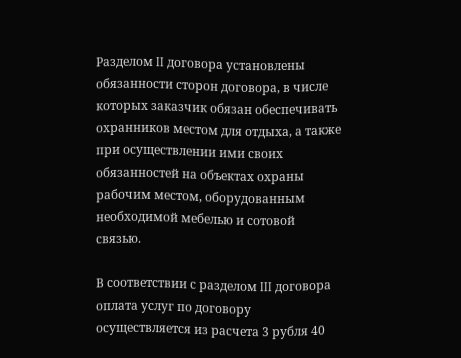Разделом II договора установлены обязанности сторон договора, в числе которых заказчик обязан обеспечивать охранников местом для отдыха, а также при осуществлении ими своих обязанностей на объектах охраны рабочим местом, оборудованным необходимой мебелью и сотовой связью.

В соответствии с разделом III договора оплата услуг по договору осуществляется из расчета 3 рубля 40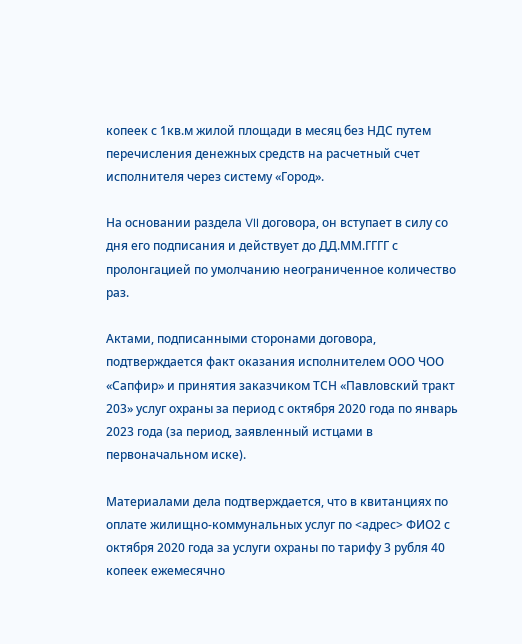копеек с 1кв.м жилой площади в месяц без НДС путем перечисления денежных средств на расчетный счет исполнителя через систему «Город».

На основании раздела VII договора, он вступает в силу со дня его подписания и действует до ДД.ММ.ГГГГ с пролонгацией по умолчанию неограниченное количество раз.

Актами, подписанными сторонами договора, подтверждается факт оказания исполнителем ООО ЧОО «Сапфир» и принятия заказчиком ТСН «Павловский тракт 203» услуг охраны за период с октября 2020 года по январь 2023 года (за период, заявленный истцами в первоначальном иске).

Материалами дела подтверждается, что в квитанциях по оплате жилищно-коммунальных услуг по <адрес> ФИО2 с октября 2020 года за услуги охраны по тарифу 3 рубля 40 копеек ежемесячно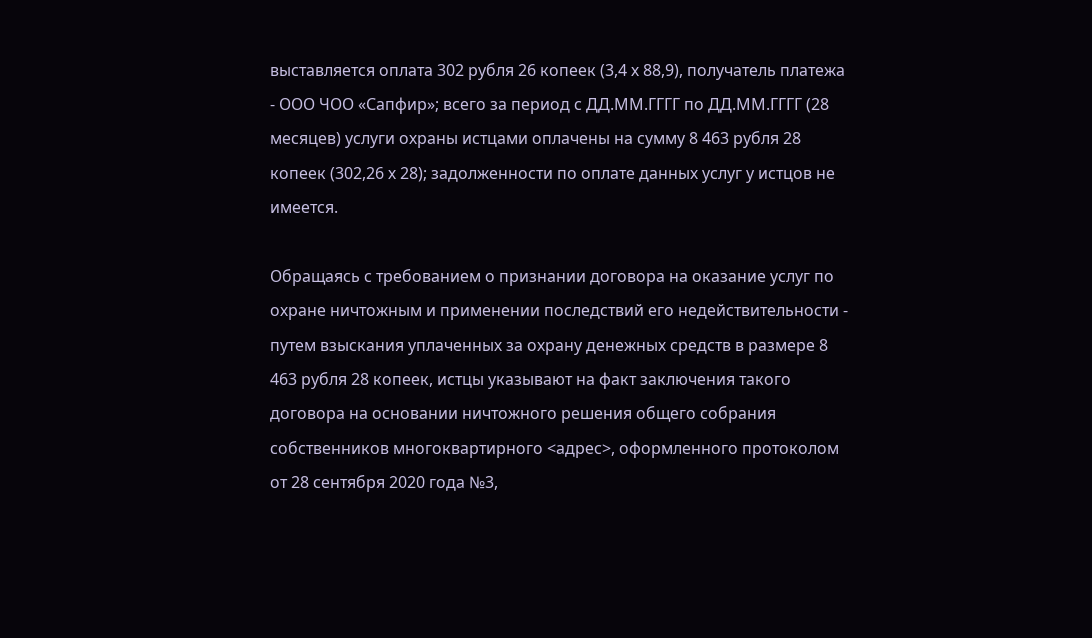выставляется оплата 302 рубля 26 копеек (3,4 х 88,9), получатель платежа - ООО ЧОО «Сапфир»; всего за период с ДД.ММ.ГГГГ по ДД.ММ.ГГГГ (28 месяцев) услуги охраны истцами оплачены на сумму 8 463 рубля 28 копеек (302,26 х 28); задолженности по оплате данных услуг у истцов не имеется.

Обращаясь с требованием о признании договора на оказание услуг по охране ничтожным и применении последствий его недействительности - путем взыскания уплаченных за охрану денежных средств в размере 8 463 рубля 28 копеек, истцы указывают на факт заключения такого договора на основании ничтожного решения общего собрания собственников многоквартирного <адрес>, оформленного протоколом от 28 сентября 2020 года №3,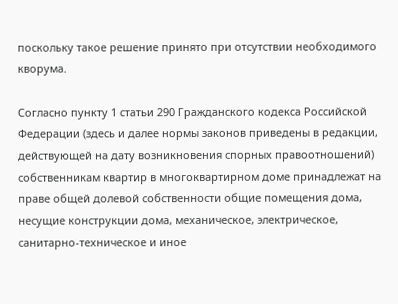поскольку такое решение принято при отсутствии необходимого кворума.

Согласно пункту 1 статьи 290 Гражданского кодекса Российской Федерации (здесь и далее нормы законов приведены в редакции, действующей на дату возникновения спорных правоотношений) собственникам квартир в многоквартирном доме принадлежат на праве общей долевой собственности общие помещения дома, несущие конструкции дома, механическое, электрическое, санитарно-техническое и иное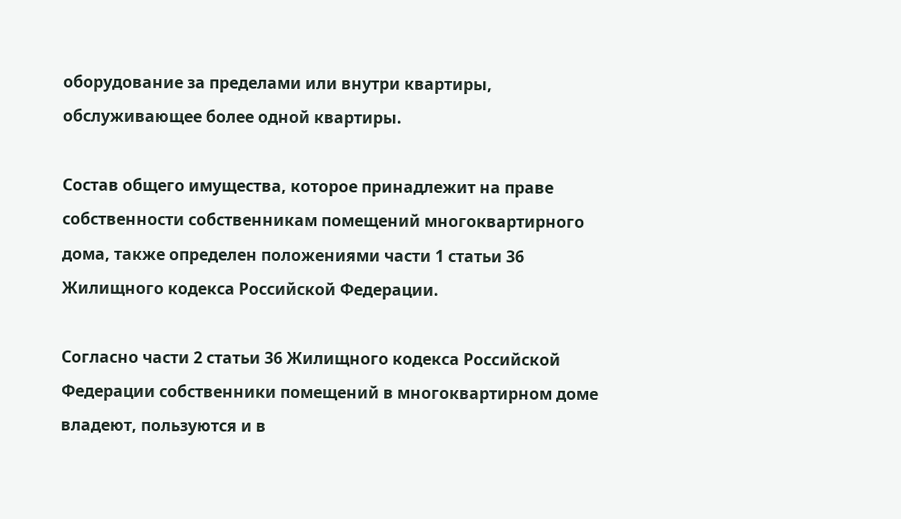оборудование за пределами или внутри квартиры, обслуживающее более одной квартиры.

Состав общего имущества, которое принадлежит на праве собственности собственникам помещений многоквартирного дома, также определен положениями части 1 статьи 36 Жилищного кодекса Российской Федерации.

Согласно части 2 статьи 36 Жилищного кодекса Российской Федерации собственники помещений в многоквартирном доме владеют, пользуются и в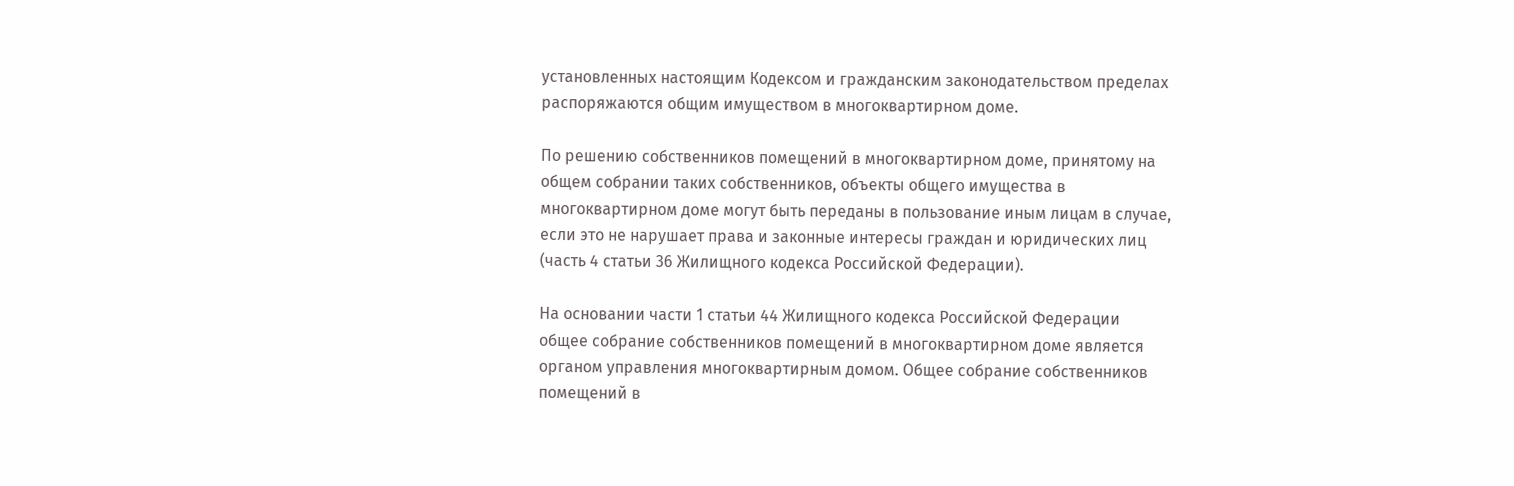установленных настоящим Кодексом и гражданским законодательством пределах распоряжаются общим имуществом в многоквартирном доме.

По решению собственников помещений в многоквартирном доме, принятому на общем собрании таких собственников, объекты общего имущества в многоквартирном доме могут быть переданы в пользование иным лицам в случае, если это не нарушает права и законные интересы граждан и юридических лиц (часть 4 статьи 36 Жилищного кодекса Российской Федерации).

На основании части 1 статьи 44 Жилищного кодекса Российской Федерации общее собрание собственников помещений в многоквартирном доме является органом управления многоквартирным домом. Общее собрание собственников помещений в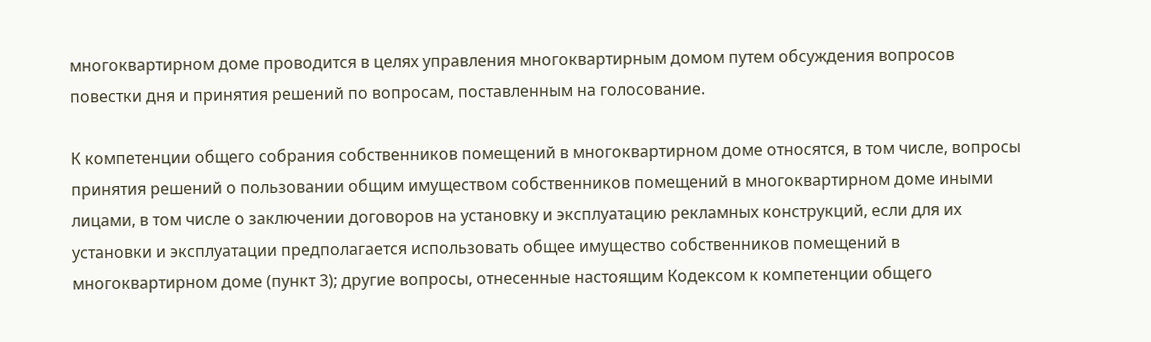многоквартирном доме проводится в целях управления многоквартирным домом путем обсуждения вопросов повестки дня и принятия решений по вопросам, поставленным на голосование.

К компетенции общего собрания собственников помещений в многоквартирном доме относятся, в том числе, вопросы принятия решений о пользовании общим имуществом собственников помещений в многоквартирном доме иными лицами, в том числе о заключении договоров на установку и эксплуатацию рекламных конструкций, если для их установки и эксплуатации предполагается использовать общее имущество собственников помещений в многоквартирном доме (пункт 3); другие вопросы, отнесенные настоящим Кодексом к компетенции общего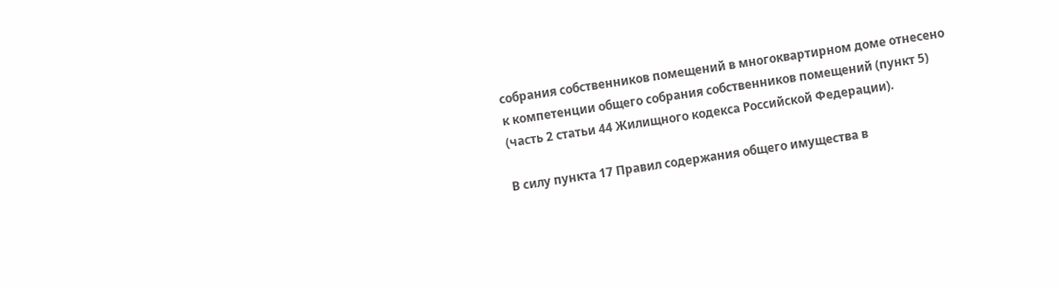собрания собственников помещений в многоквартирном доме отнесено к компетенции общего собрания собственников помещений (пункт 5) (часть 2 статьи 44 Жилищного кодекса Российской Федерации).

В силу пункта 17 Правил содержания общего имущества в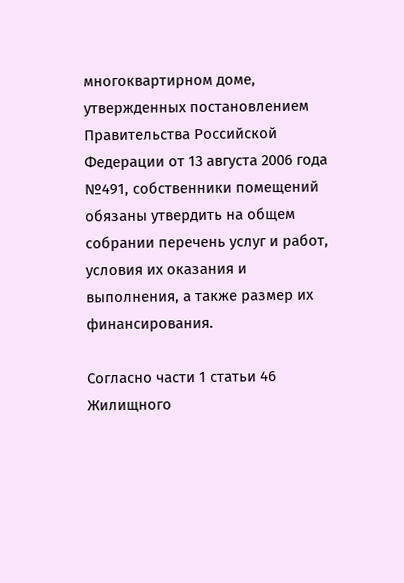многоквартирном доме, утвержденных постановлением Правительства Российской Федерации от 13 августа 2006 года №491, собственники помещений обязаны утвердить на общем собрании перечень услуг и работ, условия их оказания и выполнения, а также размер их финансирования.

Согласно части 1 статьи 46 Жилищного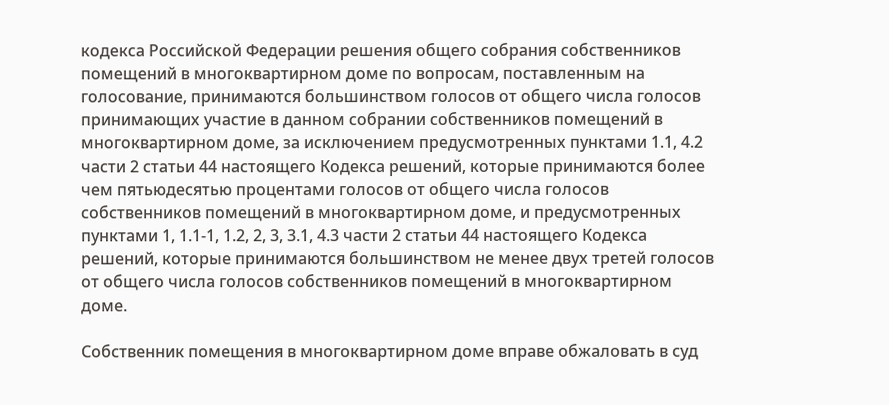кодекса Российской Федерации решения общего собрания собственников помещений в многоквартирном доме по вопросам, поставленным на голосование, принимаются большинством голосов от общего числа голосов принимающих участие в данном собрании собственников помещений в многоквартирном доме, за исключением предусмотренных пунктами 1.1, 4.2 части 2 статьи 44 настоящего Кодекса решений, которые принимаются более чем пятьюдесятью процентами голосов от общего числа голосов собственников помещений в многоквартирном доме, и предусмотренных пунктами 1, 1.1-1, 1.2, 2, 3, 3.1, 4.3 части 2 статьи 44 настоящего Кодекса решений, которые принимаются большинством не менее двух третей голосов от общего числа голосов собственников помещений в многоквартирном доме.

Собственник помещения в многоквартирном доме вправе обжаловать в суд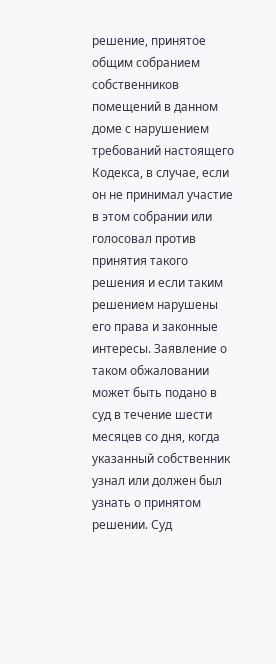решение, принятое общим собранием собственников помещений в данном доме с нарушением требований настоящего Кодекса, в случае, если он не принимал участие в этом собрании или голосовал против принятия такого решения и если таким решением нарушены его права и законные интересы. Заявление о таком обжаловании может быть подано в суд в течение шести месяцев со дня, когда указанный собственник узнал или должен был узнать о принятом решении. Суд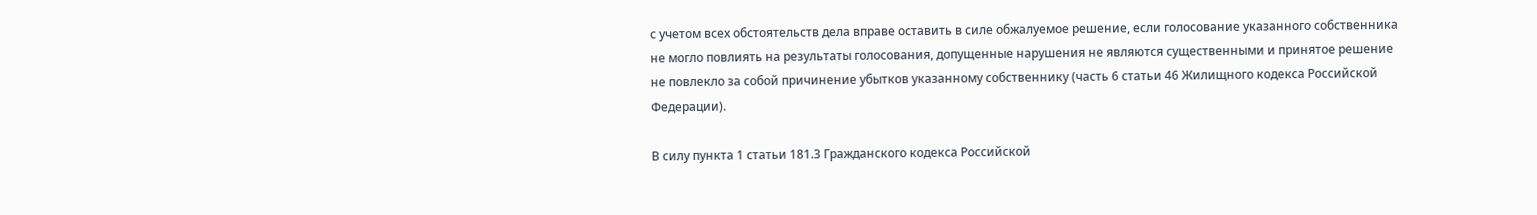с учетом всех обстоятельств дела вправе оставить в силе обжалуемое решение, если голосование указанного собственника не могло повлиять на результаты голосования, допущенные нарушения не являются существенными и принятое решение не повлекло за собой причинение убытков указанному собственнику (часть 6 статьи 46 Жилищного кодекса Российской Федерации).

В силу пункта 1 статьи 181.3 Гражданского кодекса Российской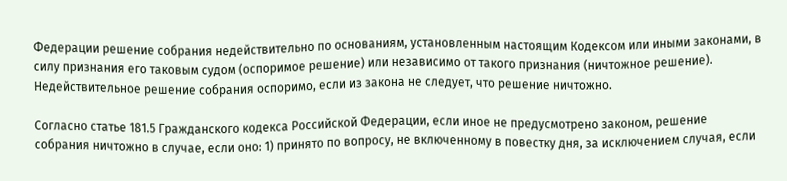Федерации решение собрания недействительно по основаниям, установленным настоящим Кодексом или иными законами, в силу признания его таковым судом (оспоримое решение) или независимо от такого признания (ничтожное решение). Недействительное решение собрания оспоримо, если из закона не следует, что решение ничтожно.

Согласно статье 181.5 Гражданского кодекса Российской Федерации, если иное не предусмотрено законом, решение собрания ничтожно в случае, если оно: 1) принято по вопросу, не включенному в повестку дня, за исключением случая, если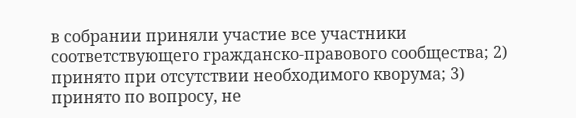в собрании приняли участие все участники соответствующего гражданско-правового сообщества; 2) принято при отсутствии необходимого кворума; 3) принято по вопросу, не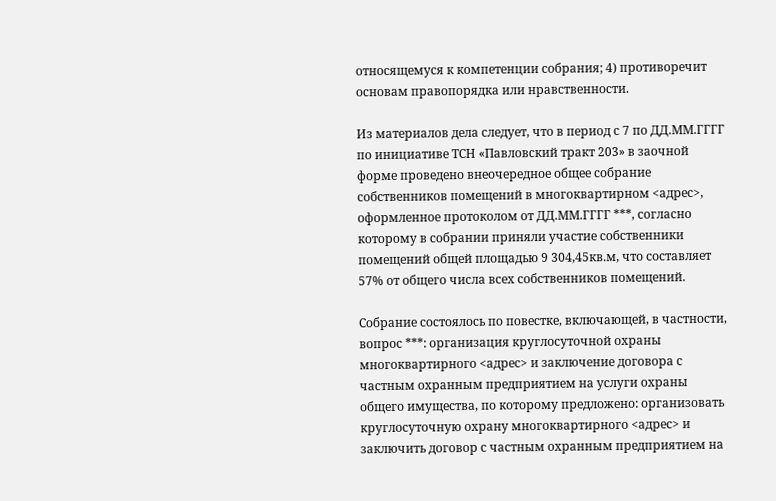относящемуся к компетенции собрания; 4) противоречит основам правопорядка или нравственности.

Из материалов дела следует, что в период с 7 по ДД.ММ.ГГГГ по инициативе ТСН «Павловский тракт 203» в заочной форме проведено внеочередное общее собрание собственников помещений в многоквартирном <адрес>, оформленное протоколом от ДД.ММ.ГГГГ ***, согласно которому в собрании приняли участие собственники помещений общей площадью 9 304,45кв.м, что составляет 57% от общего числа всех собственников помещений.

Собрание состоялось по повестке, включающей, в частности, вопрос ***: организация круглосуточной охраны многоквартирного <адрес> и заключение договора с частным охранным предприятием на услуги охраны общего имущества, по которому предложено: организовать круглосуточную охрану многоквартирного <адрес> и заключить договор с частным охранным предприятием на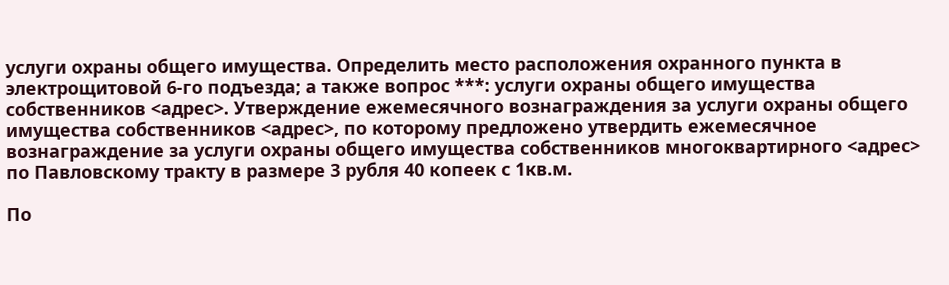услуги охраны общего имущества. Определить место расположения охранного пункта в электрощитовой 6-го подъезда; а также вопрос ***: услуги охраны общего имущества собственников <адрес>. Утверждение ежемесячного вознаграждения за услуги охраны общего имущества собственников <адрес>, по которому предложено утвердить ежемесячное вознаграждение за услуги охраны общего имущества собственников многоквартирного <адрес> по Павловскому тракту в размере 3 рубля 40 копеек с 1кв.м.

По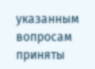указанным вопросам приняты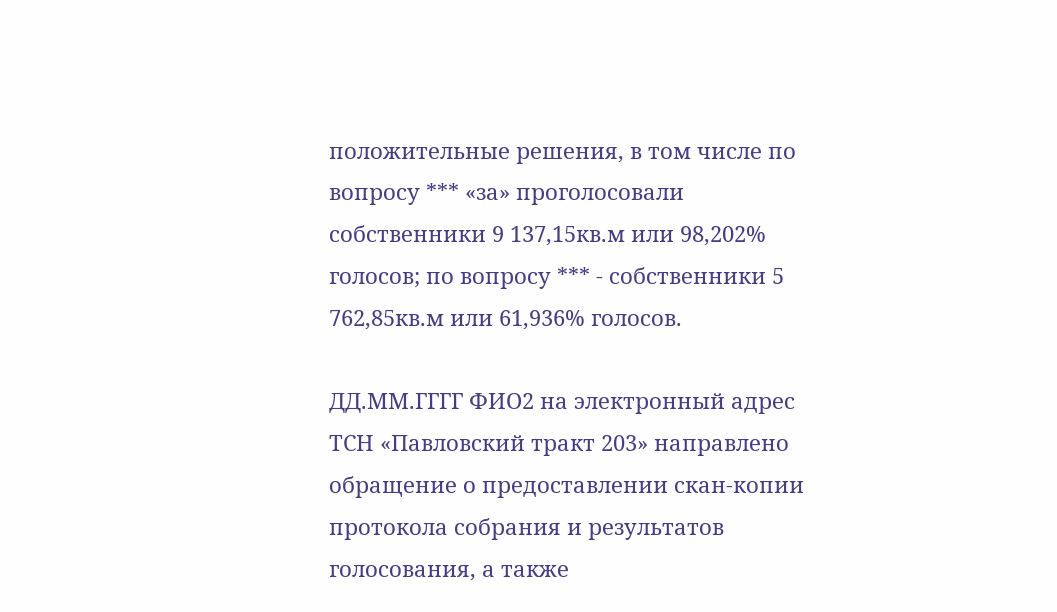положительные решения, в том числе по вопросу *** «за» проголосовали собственники 9 137,15кв.м или 98,202% голосов; по вопросу *** - собственники 5 762,85кв.м или 61,936% голосов.

ДД.ММ.ГГГГ ФИО2 на электронный адрес ТСН «Павловский тракт 203» направлено обращение о предоставлении скан-копии протокола собрания и результатов голосования, а также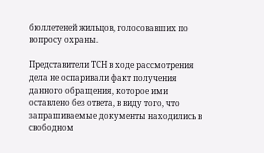бюллетеней жильцов, голосовавших по вопросу охраны.

Представители ТСН в ходе рассмотрения дела не оспаривали факт получения данного обращения, которое ими оставлено без ответа, в виду того, что запрашиваемые документы находились в свободном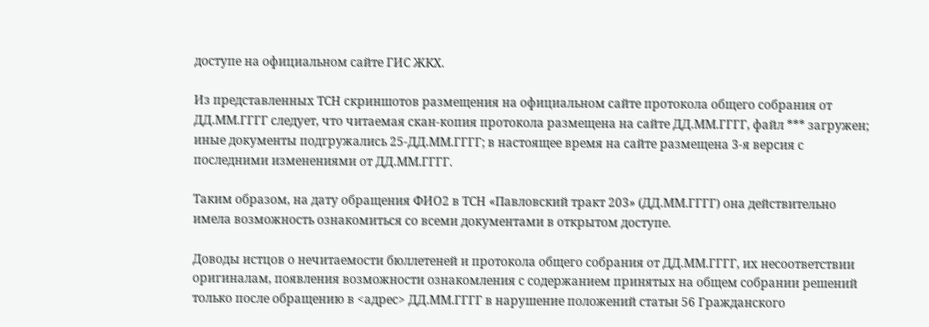доступе на официальном сайте ГИС ЖКХ.

Из представленных ТСН скриншотов размещения на официальном сайте протокола общего собрания от ДД.ММ.ГГГГ следует, что читаемая скан-копия протокола размещена на сайте ДД.ММ.ГГГГ, файл *** загружен; иные документы подгружались 25-ДД.ММ.ГГГГ; в настоящее время на сайте размещена 3-я версия с последними изменениями от ДД.ММ.ГГГГ.

Таким образом, на дату обращения ФИО2 в ТСН «Павловский тракт 203» (ДД.ММ.ГГГГ) она действительно имела возможность ознакомиться со всеми документами в открытом доступе.

Доводы истцов о нечитаемости бюллетеней и протокола общего собрания от ДД.ММ.ГГГГ, их несоответствии оригиналам, появления возможности ознакомления с содержанием принятых на общем собрании решений только после обращению в <адрес> ДД.ММ.ГГГГ в нарушение положений статьи 56 Гражданского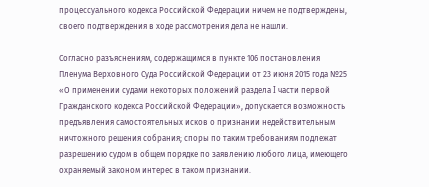процессуального кодекса Российской Федерации ничем не подтверждены, своего подтверждения в ходе рассмотрения дела не нашли.

Согласно разъяснениям, содержащимся в пункте 106 постановления Пленума Верховного Суда Российской Федерации от 23 июня 2015 года №25 «О применении судами некоторых положений раздела I части первой Гражданского кодекса Российской Федерации», допускается возможность предъявления самостоятельных исков о признании недействительным ничтожного решения собрания; споры по таким требованиям подлежат разрешению судом в общем порядке по заявлению любого лица, имеющего охраняемый законом интерес в таком признании.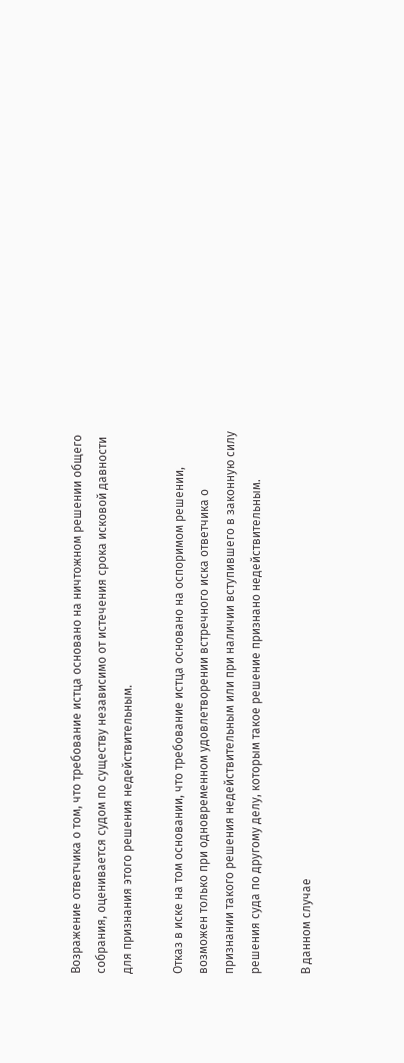Возражение ответчика о том, что требование истца основано на ничтожном решении общего собрания, оценивается судом по существу независимо от истечения срока исковой давности для признания этого решения недействительным.

Отказ в иске на том основании, что требование истца основано на оспоримом решении, возможен только при одновременном удовлетворении встречного иска ответчика о признании такого решения недействительным или при наличии вступившего в законную силу решения суда по другому делу, которым такое решение признано недействительным.

В данном случае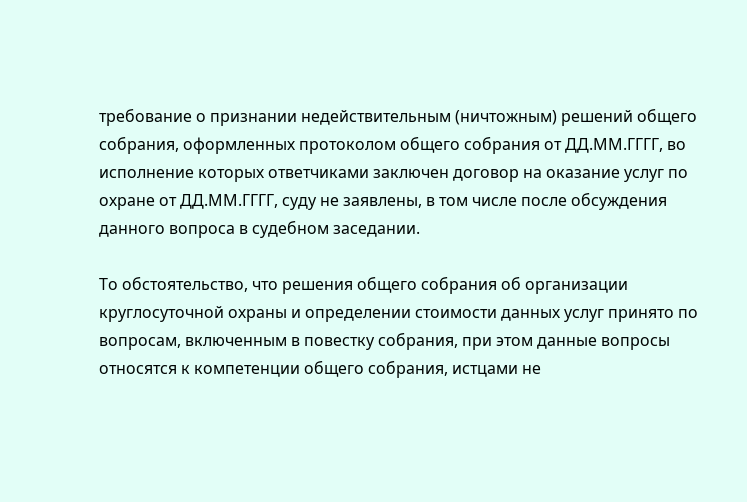требование о признании недействительным (ничтожным) решений общего собрания, оформленных протоколом общего собрания от ДД.ММ.ГГГГ, во исполнение которых ответчиками заключен договор на оказание услуг по охране от ДД.ММ.ГГГГ, суду не заявлены, в том числе после обсуждения данного вопроса в судебном заседании.

То обстоятельство, что решения общего собрания об организации круглосуточной охраны и определении стоимости данных услуг принято по вопросам, включенным в повестку собрания, при этом данные вопросы относятся к компетенции общего собрания, истцами не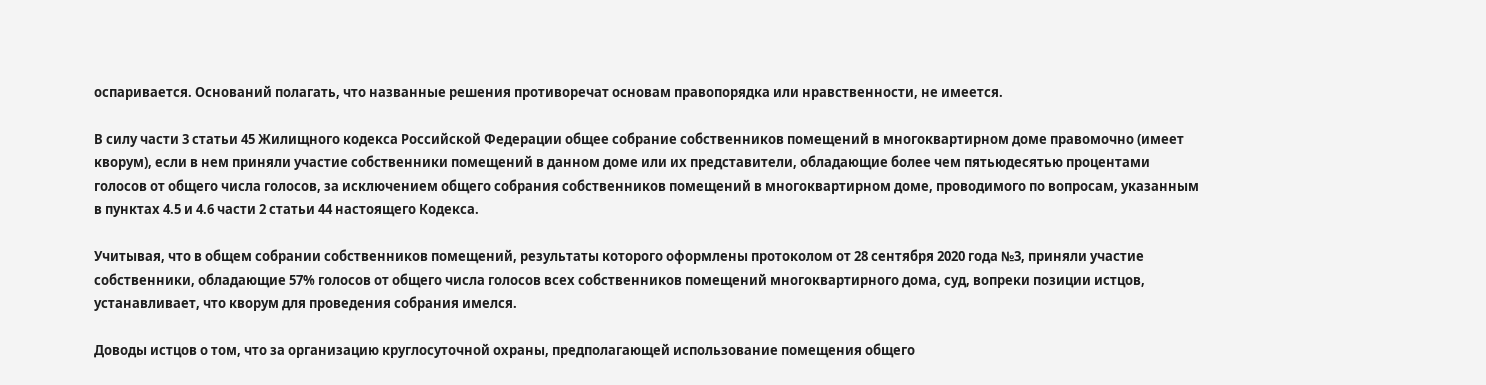оспаривается. Оснований полагать, что названные решения противоречат основам правопорядка или нравственности, не имеется.

В силу части 3 статьи 45 Жилищного кодекса Российской Федерации общее собрание собственников помещений в многоквартирном доме правомочно (имеет кворум), если в нем приняли участие собственники помещений в данном доме или их представители, обладающие более чем пятьюдесятью процентами голосов от общего числа голосов, за исключением общего собрания собственников помещений в многоквартирном доме, проводимого по вопросам, указанным в пунктах 4.5 и 4.6 части 2 статьи 44 настоящего Кодекса.

Учитывая, что в общем собрании собственников помещений, результаты которого оформлены протоколом от 28 сентября 2020 года №3, приняли участие собственники, обладающие 57% голосов от общего числа голосов всех собственников помещений многоквартирного дома, суд, вопреки позиции истцов, устанавливает, что кворум для проведения собрания имелся.

Доводы истцов о том, что за организацию круглосуточной охраны, предполагающей использование помещения общего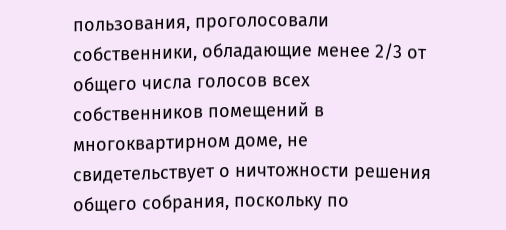пользования, проголосовали собственники, обладающие менее 2/3 от общего числа голосов всех собственников помещений в многоквартирном доме, не свидетельствует о ничтожности решения общего собрания, поскольку по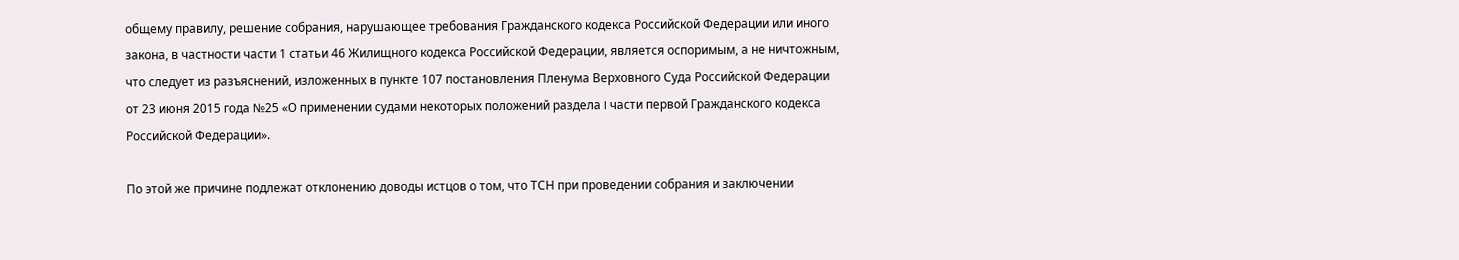общему правилу, решение собрания, нарушающее требования Гражданского кодекса Российской Федерации или иного закона, в частности части 1 статьи 46 Жилищного кодекса Российской Федерации, является оспоримым, а не ничтожным, что следует из разъяснений, изложенных в пункте 107 постановления Пленума Верховного Суда Российской Федерации от 23 июня 2015 года №25 «О применении судами некоторых положений раздела I части первой Гражданского кодекса Российской Федерации».

По этой же причине подлежат отклонению доводы истцов о том, что ТСН при проведении собрания и заключении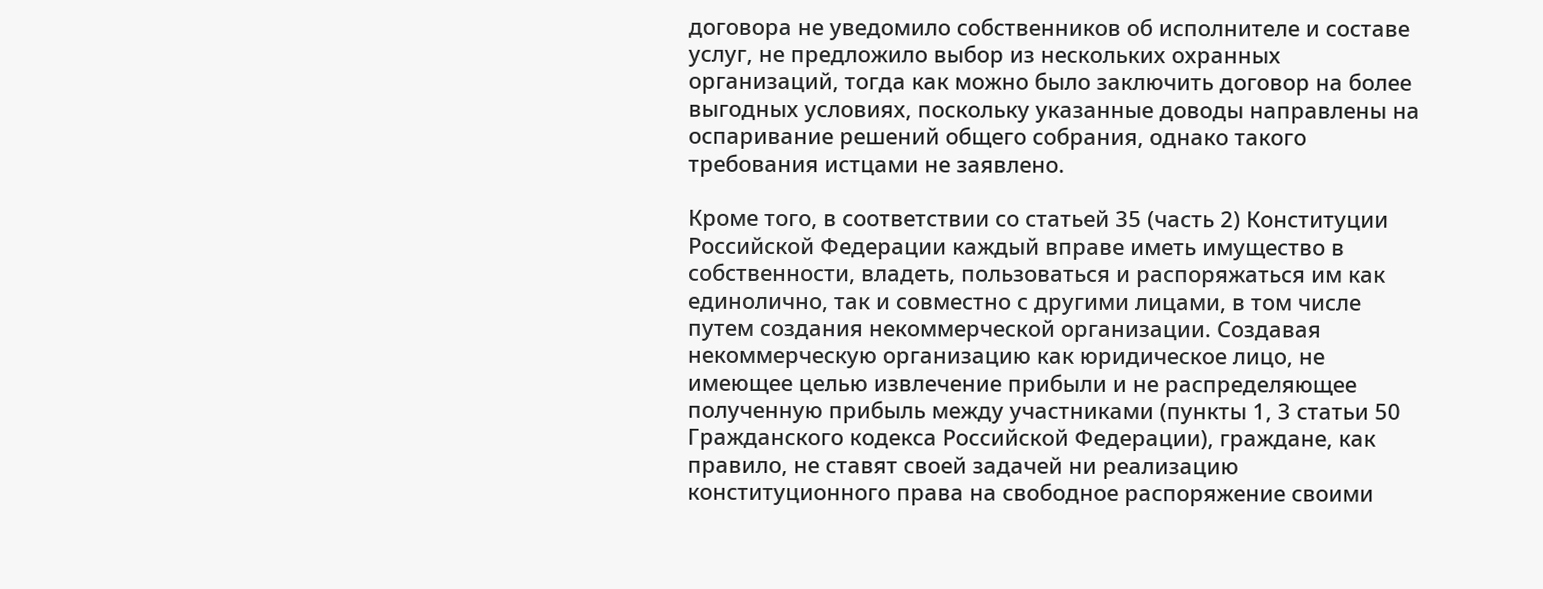договора не уведомило собственников об исполнителе и составе услуг, не предложило выбор из нескольких охранных организаций, тогда как можно было заключить договор на более выгодных условиях, поскольку указанные доводы направлены на оспаривание решений общего собрания, однако такого требования истцами не заявлено.

Кроме того, в соответствии со статьей 35 (часть 2) Конституции Российской Федерации каждый вправе иметь имущество в собственности, владеть, пользоваться и распоряжаться им как единолично, так и совместно с другими лицами, в том числе путем создания некоммерческой организации. Создавая некоммерческую организацию как юридическое лицо, не имеющее целью извлечение прибыли и не распределяющее полученную прибыль между участниками (пункты 1, 3 статьи 50 Гражданского кодекса Российской Федерации), граждане, как правило, не ставят своей задачей ни реализацию конституционного права на свободное распоряжение своими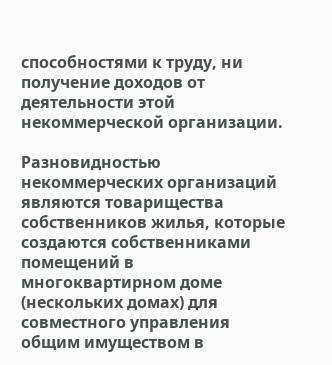способностями к труду, ни получение доходов от деятельности этой некоммерческой организации.

Разновидностью некоммерческих организаций являются товарищества собственников жилья, которые создаются собственниками помещений в многоквартирном доме (нескольких домах) для совместного управления общим имуществом в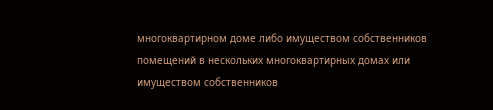многоквартирном доме либо имуществом собственников помещений в нескольких многоквартирных домах или имуществом собственников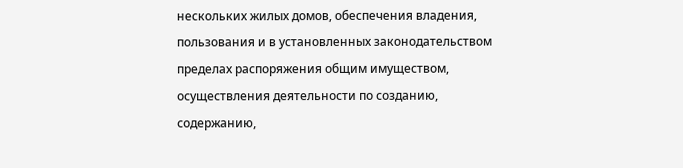нескольких жилых домов, обеспечения владения, пользования и в установленных законодательством пределах распоряжения общим имуществом, осуществления деятельности по созданию, содержанию,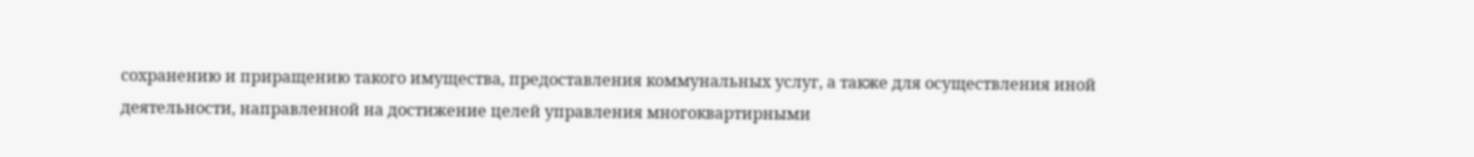сохранению и приращению такого имущества, предоставления коммунальных услуг, а также для осуществления иной деятельности, направленной на достижение целей управления многоквартирными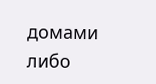домами либо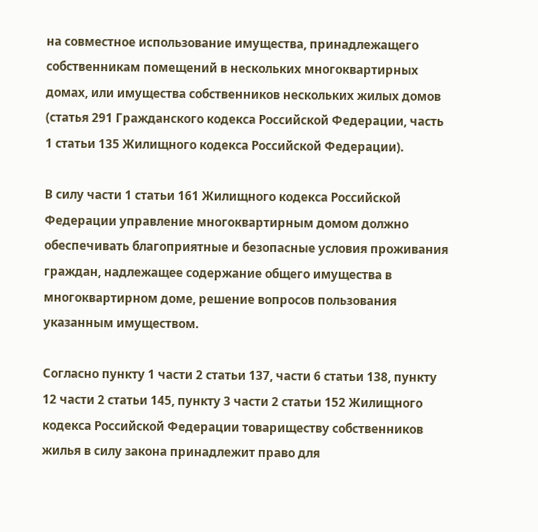на совместное использование имущества, принадлежащего собственникам помещений в нескольких многоквартирных домах, или имущества собственников нескольких жилых домов (статья 291 Гражданского кодекса Российской Федерации, часть 1 статьи 135 Жилищного кодекса Российской Федерации).

В силу части 1 статьи 161 Жилищного кодекса Российской Федерации управление многоквартирным домом должно обеспечивать благоприятные и безопасные условия проживания граждан, надлежащее содержание общего имущества в многоквартирном доме, решение вопросов пользования указанным имуществом.

Согласно пункту 1 части 2 статьи 137, части 6 статьи 138, пункту 12 части 2 статьи 145, пункту 3 части 2 статьи 152 Жилищного кодекса Российской Федерации товариществу собственников жилья в силу закона принадлежит право для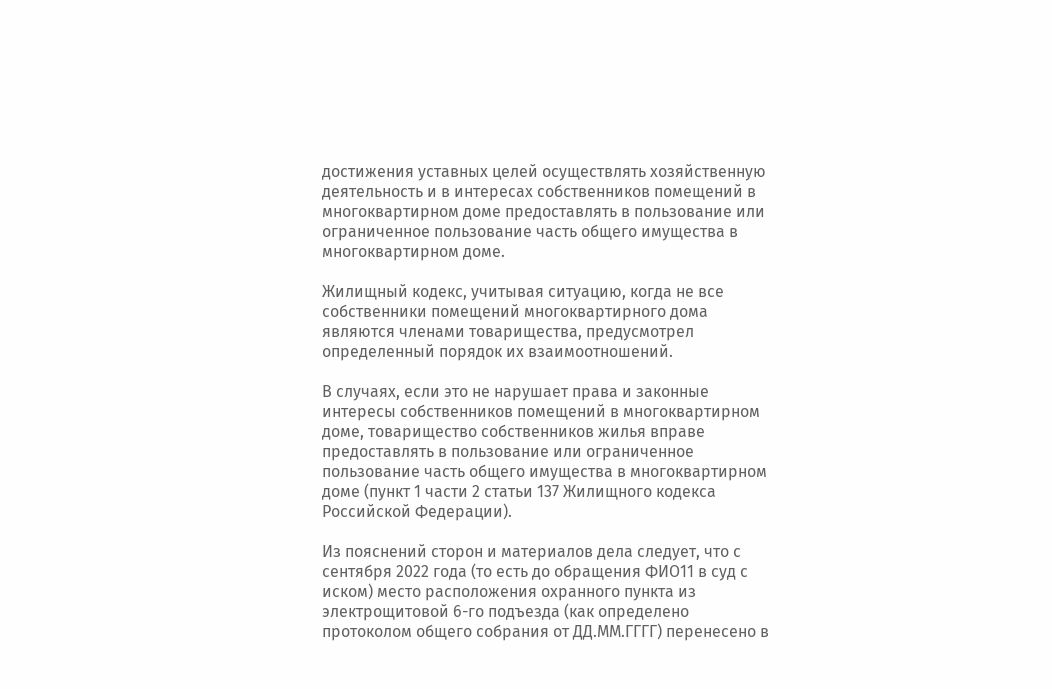достижения уставных целей осуществлять хозяйственную деятельность и в интересах собственников помещений в многоквартирном доме предоставлять в пользование или ограниченное пользование часть общего имущества в многоквартирном доме.

Жилищный кодекс, учитывая ситуацию, когда не все собственники помещений многоквартирного дома являются членами товарищества, предусмотрел определенный порядок их взаимоотношений.

В случаях, если это не нарушает права и законные интересы собственников помещений в многоквартирном доме, товарищество собственников жилья вправе предоставлять в пользование или ограниченное пользование часть общего имущества в многоквартирном доме (пункт 1 части 2 статьи 137 Жилищного кодекса Российской Федерации).

Из пояснений сторон и материалов дела следует, что с сентября 2022 года (то есть до обращения ФИО11 в суд с иском) место расположения охранного пункта из электрощитовой 6-го подъезда (как определено протоколом общего собрания от ДД.ММ.ГГГГ) перенесено в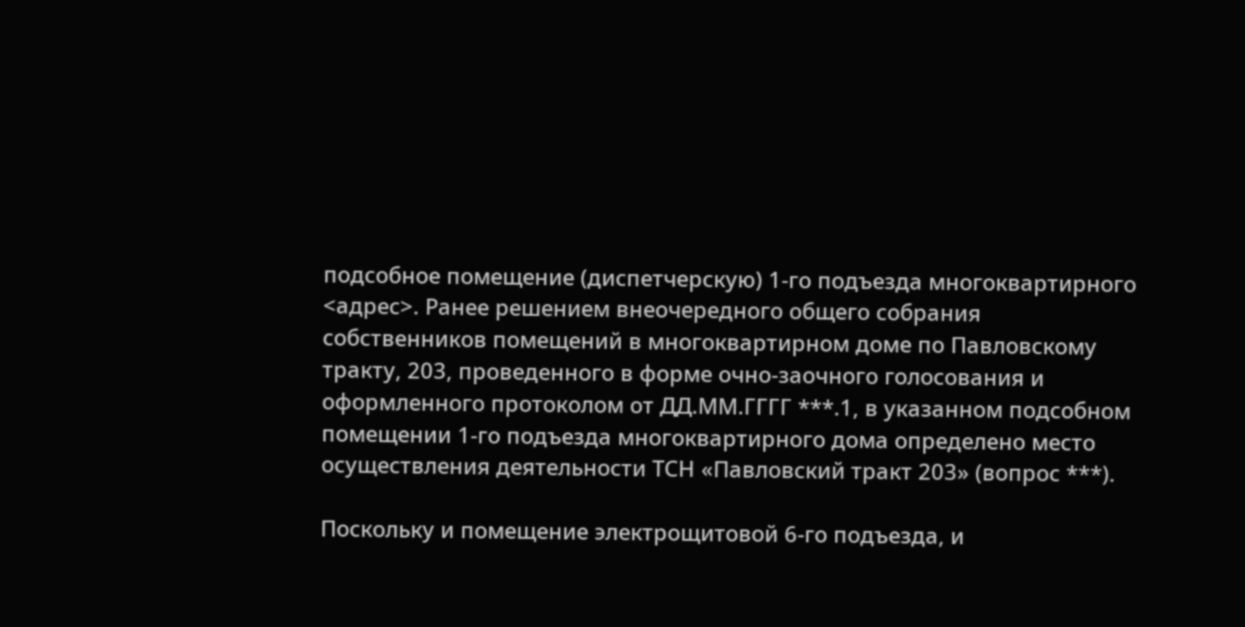подсобное помещение (диспетчерскую) 1-го подъезда многоквартирного <адрес>. Ранее решением внеочередного общего собрания собственников помещений в многоквартирном доме по Павловскому тракту, 203, проведенного в форме очно-заочного голосования и оформленного протоколом от ДД.ММ.ГГГГ ***.1, в указанном подсобном помещении 1-го подъезда многоквартирного дома определено место осуществления деятельности ТСН «Павловский тракт 203» (вопрос ***).

Поскольку и помещение электрощитовой 6-го подъезда, и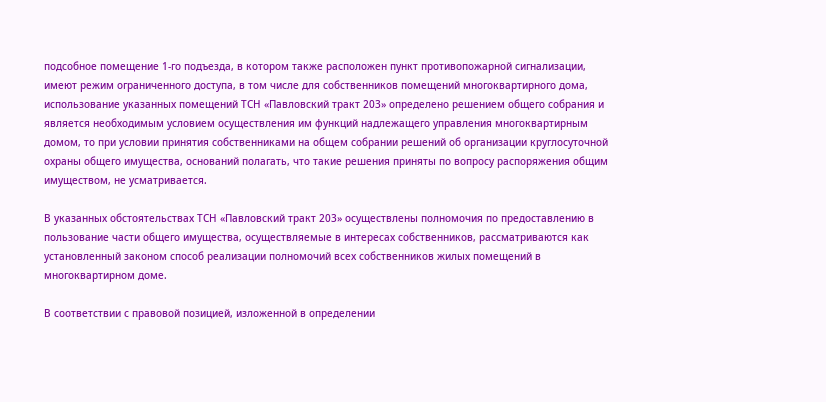подсобное помещение 1-го подъезда, в котором также расположен пункт противопожарной сигнализации, имеют режим ограниченного доступа, в том числе для собственников помещений многоквартирного дома, использование указанных помещений ТСН «Павловский тракт 203» определено решением общего собрания и является необходимым условием осуществления им функций надлежащего управления многоквартирным домом, то при условии принятия собственниками на общем собрании решений об организации круглосуточной охраны общего имущества, оснований полагать, что такие решения приняты по вопросу распоряжения общим имуществом, не усматривается.

В указанных обстоятельствах ТСН «Павловский тракт 203» осуществлены полномочия по предоставлению в пользование части общего имущества, осуществляемые в интересах собственников, рассматриваются как установленный законом способ реализации полномочий всех собственников жилых помещений в многоквартирном доме.

В соответствии с правовой позицией, изложенной в определении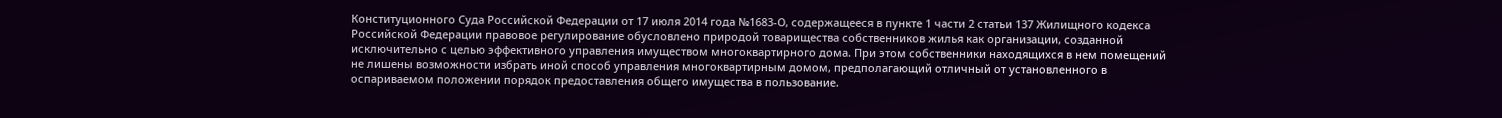Конституционного Суда Российской Федерации от 17 июля 2014 года №1683-О, содержащееся в пункте 1 части 2 статьи 137 Жилищного кодекса Российской Федерации правовое регулирование обусловлено природой товарищества собственников жилья как организации, созданной исключительно с целью эффективного управления имуществом многоквартирного дома. При этом собственники находящихся в нем помещений не лишены возможности избрать иной способ управления многоквартирным домом, предполагающий отличный от установленного в оспариваемом положении порядок предоставления общего имущества в пользование.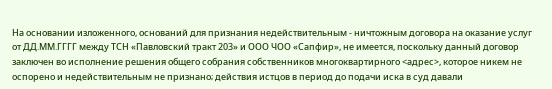На основании изложенного, оснований для признания недействительным - ничтожным договора на оказание услуг от ДД.ММ.ГГГГ между ТСН «Павловский тракт 203» и ООО ЧОО «Сапфир», не имеется, поскольку данный договор заключен во исполнение решения общего собрания собственников многоквартирного <адрес>, которое никем не оспорено и недействительным не признано; действия истцов в период до подачи иска в суд давали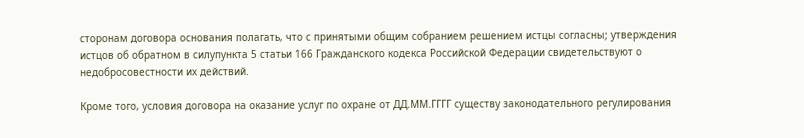сторонам договора основания полагать, что с принятыми общим собранием решением истцы согласны; утверждения истцов об обратном в силупункта 5 статьи 166 Гражданского кодекса Российской Федерации свидетельствуют о недобросовестности их действий.

Кроме того, условия договора на оказание услуг по охране от ДД.ММ.ГГГГ существу законодательного регулирования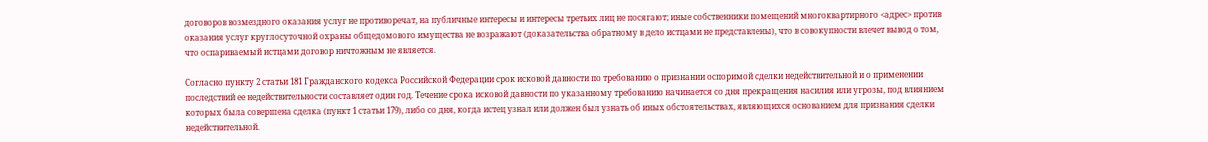договоров возмездного оказания услуг не противоречат, на публичные интересы и интересы третьих лиц не посягают; иные собственники помещений многоквартирного <адрес> против оказания услуг круглосуточной охраны общедомового имущества не возражают (доказательства обратному в дело истцами не представлены), что в совокупности влечет вывод о том, что оспариваемый истцами договор ничтожным не является.

Согласно пункту 2 статьи 181 Гражданского кодекса Российской Федерации срок исковой давности по требованию о признании оспоримой сделки недействительной и о применении последствий ее недействительности составляет один год. Течение срока исковой давности по указанному требованию начинается со дня прекращения насилия или угрозы, под влиянием которых была совершена сделка (пункт 1 статьи 179), либо со дня, когда истец узнал или должен был узнать об иных обстоятельствах, являющихся основанием для признания сделки недействительной.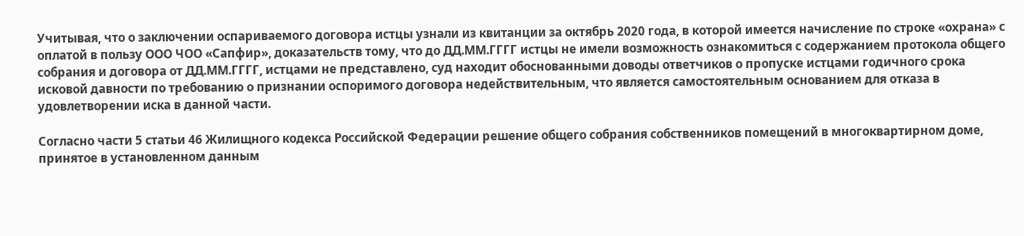Учитывая, что о заключении оспариваемого договора истцы узнали из квитанции за октябрь 2020 года, в которой имеется начисление по строке «охрана» с оплатой в пользу ООО ЧОО «Сапфир», доказательств тому, что до ДД.ММ.ГГГГ истцы не имели возможность ознакомиться с содержанием протокола общего собрания и договора от ДД.ММ.ГГГГ, истцами не представлено, суд находит обоснованными доводы ответчиков о пропуске истцами годичного срока исковой давности по требованию о признании оспоримого договора недействительным, что является самостоятельным основанием для отказа в удовлетворении иска в данной части.

Согласно части 5 статьи 46 Жилищного кодекса Российской Федерации решение общего собрания собственников помещений в многоквартирном доме, принятое в установленном данным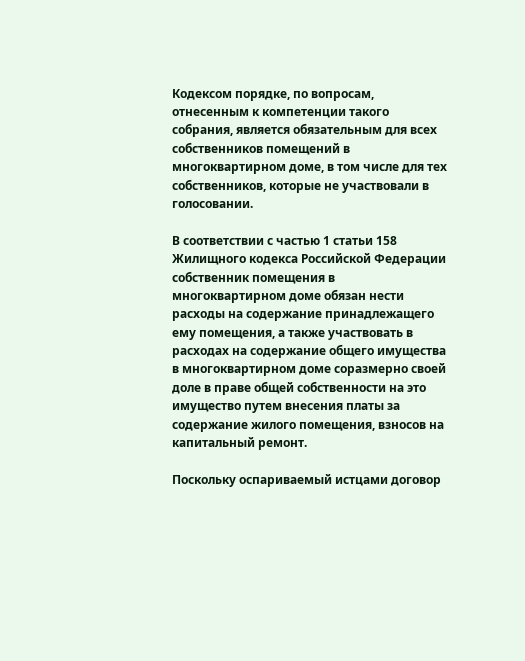Кодексом порядке, по вопросам, отнесенным к компетенции такого собрания, является обязательным для всех собственников помещений в многоквартирном доме, в том числе для тех собственников, которые не участвовали в голосовании.

В соответствии с частью 1 статьи 158 Жилищного кодекса Российской Федерации собственник помещения в многоквартирном доме обязан нести расходы на содержание принадлежащего ему помещения, а также участвовать в расходах на содержание общего имущества в многоквартирном доме соразмерно своей доле в праве общей собственности на это имущество путем внесения платы за содержание жилого помещения, взносов на капитальный ремонт.

Поскольку оспариваемый истцами договор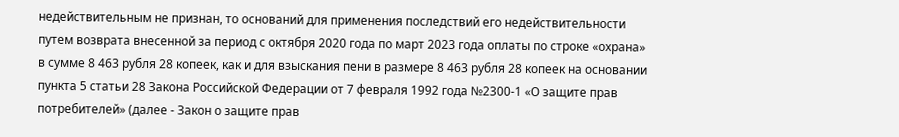недействительным не признан, то оснований для применения последствий его недействительности путем возврата внесенной за период с октября 2020 года по март 2023 года оплаты по строке «охрана» в сумме 8 463 рубля 28 копеек, как и для взыскания пени в размере 8 463 рубля 28 копеек на основании пункта 5 статьи 28 Закона Российской Федерации от 7 февраля 1992 года №2300-1 «О защите прав потребителей» (далее - Закон о защите прав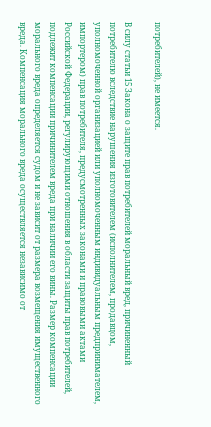потребителей), не имеется.

В силу статьи 15 Закона о защите прав потребителей моральный вред, причиненный потребителю вследствие нарушения изготовителем (исполнителем, продавцом, уполномоченной организацией или уполномоченным индивидуальным предпринимателем, импортером) прав потребителя, предусмотренных законами и правовыми актами Российской Федерации, регулирующими отношения в области защиты прав потребителей, подлежит компенсации причинителем вреда при наличии его вины. Размер компенсации морального вреда определяется судом и не зависит от размера возмещения имущественного вреда. Компенсация морального вреда осуществляется независимо от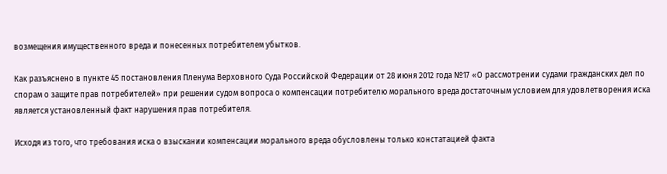возмещения имущественного вреда и понесенных потребителем убытков.

Как разъяснено в пункте 45 постановления Пленума Верховного Суда Российской Федерации от 28 июня 2012 года №17 «О рассмотрении судами гражданских дел по спорам о защите прав потребителей» при решении судом вопроса о компенсации потребителю морального вреда достаточным условием для удовлетворения иска является установленный факт нарушения прав потребителя.

Исходя из того, что требования иска о взыскании компенсации морального вреда обусловлены только констатацией факта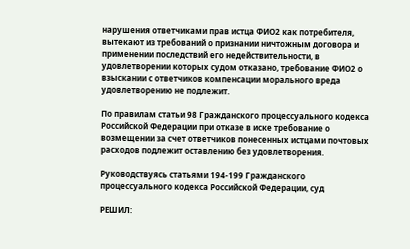нарушения ответчиками прав истца ФИО2 как потребителя, вытекают из требований о признании ничтожным договора и применении последствий его недействительности, в удовлетворении которых судом отказано, требование ФИО2 о взыскании с ответчиков компенсации морального вреда удовлетворению не подлежит.

По правилам статьи 98 Гражданского процессуального кодекса Российской Федерации при отказе в иске требование о возмещении за счет ответчиков понесенных истцами почтовых расходов подлежит оставлению без удовлетворения.

Руководствуясь статьями 194-199 Гражданского процессуального кодекса Российской Федерации, суд

РЕШИЛ: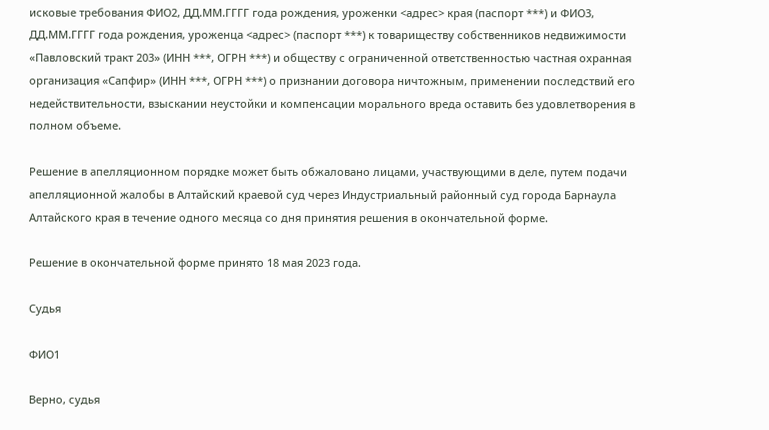исковые требования ФИО2, ДД.ММ.ГГГГ года рождения, уроженки <адрес> края (паспорт ***) и ФИО3, ДД.ММ.ГГГГ года рождения, уроженца <адрес> (паспорт ***) к товариществу собственников недвижимости «Павловский тракт 203» (ИНН ***, ОГРН ***) и обществу с ограниченной ответственностью частная охранная организация «Сапфир» (ИНН ***, ОГРН ***) о признании договора ничтожным, применении последствий его недействительности, взыскании неустойки и компенсации морального вреда оставить без удовлетворения в полном объеме.

Решение в апелляционном порядке может быть обжаловано лицами, участвующими в деле, путем подачи апелляционной жалобы в Алтайский краевой суд через Индустриальный районный суд города Барнаула Алтайского края в течение одного месяца со дня принятия решения в окончательной форме.

Решение в окончательной форме принято 18 мая 2023 года.

Судья

ФИО1

Верно, судья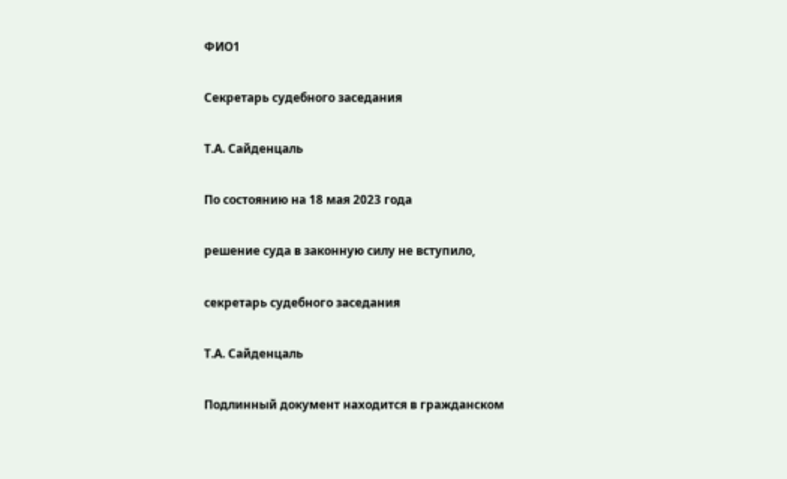ФИО1

Секретарь судебного заседания

Т.А. Сайденцаль

По состоянию на 18 мая 2023 года

решение суда в законную силу не вступило,

секретарь судебного заседания

Т.А. Сайденцаль

Подлинный документ находится в гражданском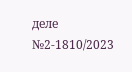деле №2-1810/2023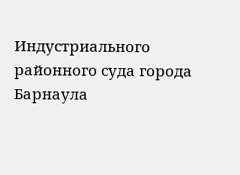Индустриального районного суда города Барнаула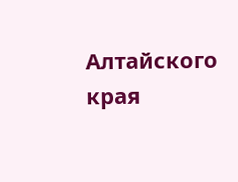Алтайского края